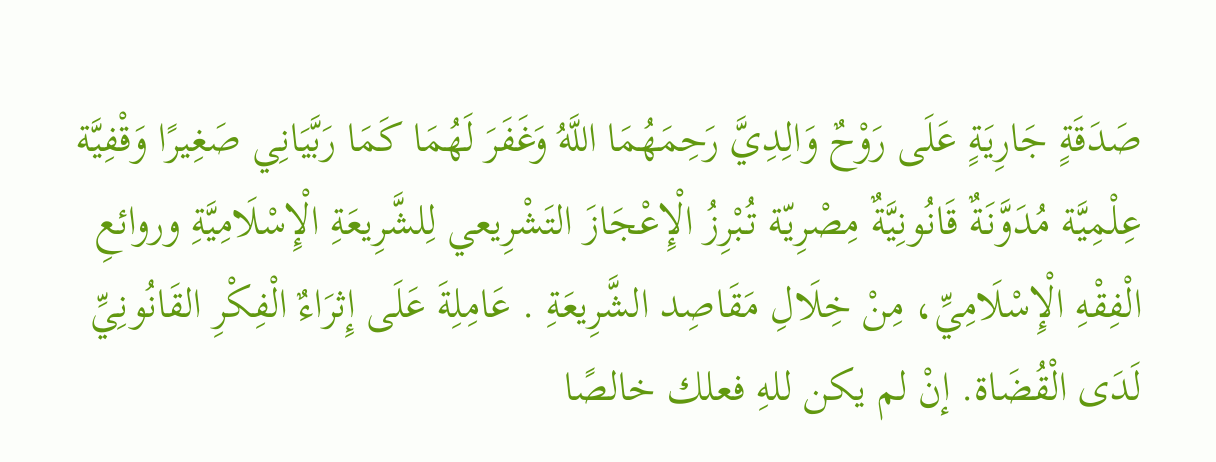صَدَقَةٍ جَارِيَةٍ عَلَى رَوْحٌ وَالِدِيَّ رَحِمَهُمَا اللَّهُ وَغَفَرَ لَهُمَا كَمَا رَبَّيَانِي صَغِيرًا وَقْفِيَّة عِلْمِيَّة مُدَوَّنَةٌ قَانُونِيَّةٌ مِصْرِيّة تُبْرِزُ الْإِعْجَازَ التَشْرِيعي لِلشَّرِيعَةِ الْإِسْلَامِيَّةِ وروائعِ الْفِقْهِ الْإِسْلَامِيِّ، مِنْ خِلَالِ مَقَاصِد الشَّرِيعَةِ . عَامِلِةَ عَلَى إِثرَاءٌ الْفِكْرِ القَانُونِيِّ لَدَى الْقُضَاة. إنْ لم يكن للهِ فعلك خالصًا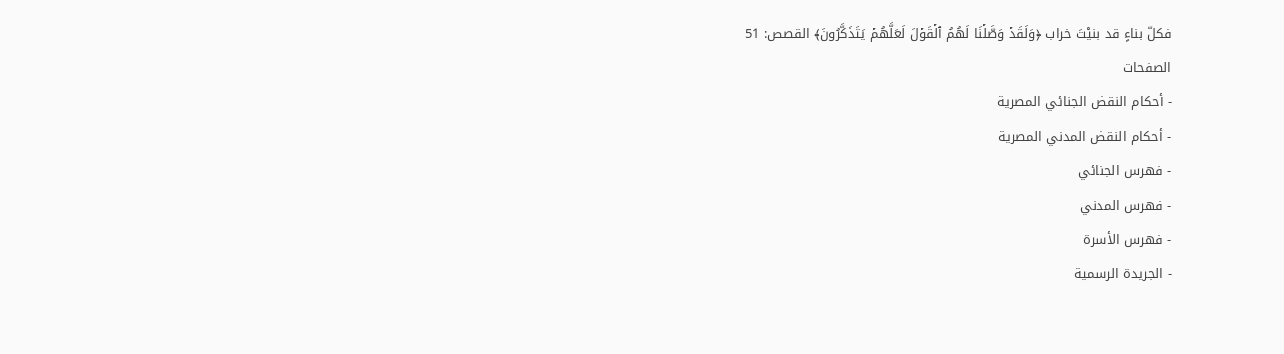فكلّ بناءٍ قد بنيْتَ خراب ﴿وَلَقَدۡ وَصَّلۡنَا لَهُمُ ٱلۡقَوۡلَ لَعَلَّهُمۡ يَتَذَكَّرُونَ﴾ القصص: 51
الصفحات
- أحكام النقض الجنائي المصرية
- أحكام النقض المدني المصرية
- فهرس الجنائي
- فهرس المدني
- فهرس الأسرة
- الجريدة الرسمية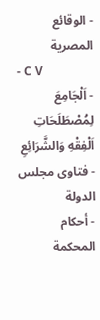- الوقائع المصرية
- C V
- اَلْجَامِعَ لِمُصْطَلَحَاتِ اَلْفِقْهِ وَالشَّرَائِعِ
- فتاوى مجلس الدولة
- أحكام المحكمة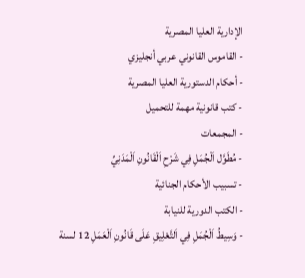الإدارية العليا المصرية
- القاموس القانوني عربي أنجليزي
- أحكام الدستورية العليا المصرية
- كتب قانونية مهمة للتحميل
- المجمعات
- مُطَوَّل اَلْجُمَلِ فِي شَرْحِ اَلْقَانُونِ اَلْمَدَنِيِّ
- تسبيب الأحكام الجنائية
- الكتب الدورية للنيابة
- وَسِيطُ اَلْجُمَلِ فِي اَلتَّعْلِيقِ عَلَى قَانُونِ اَلْعَمَلِ 12 لسنة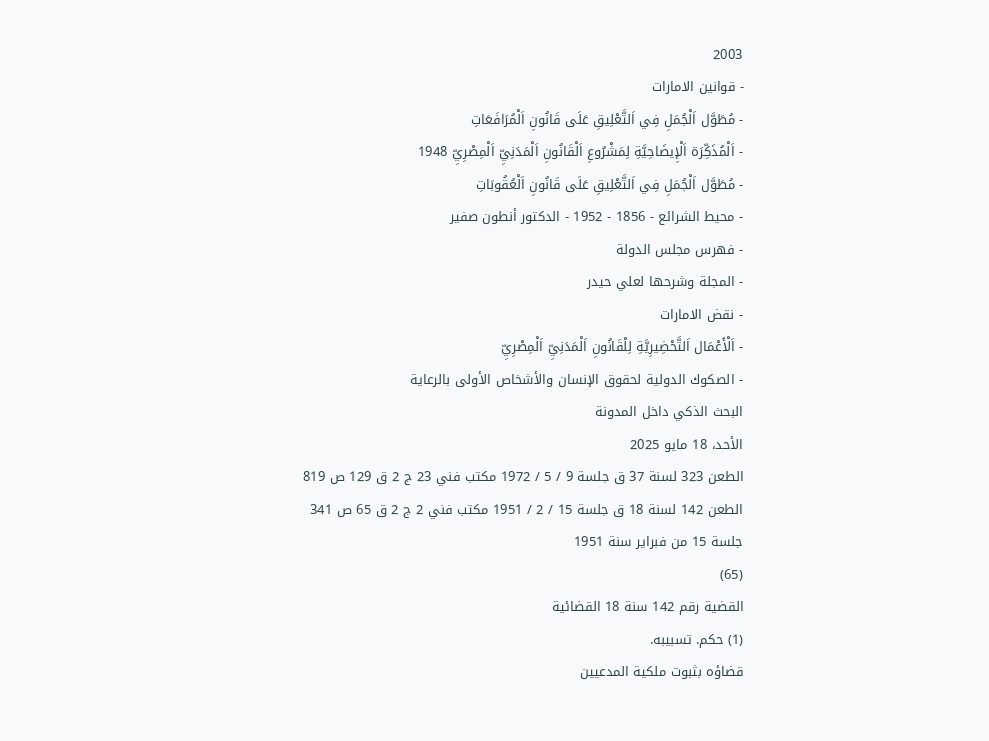2003
- قوانين الامارات
- مُطَوَّل اَلْجُمَلِ فِي اَلتَّعْلِيقِ عَلَى قَانُونِ اَلْمُرَافَعَاتِ
- اَلْمُذَكِّرَة اَلْإِيضَاحِيَّةِ لِمَشْرُوعِ اَلْقَانُونِ اَلْمَدَنِيِّ اَلْمِصْرِيِّ 1948
- مُطَوَّل اَلْجُمَلِ فِي اَلتَّعْلِيقِ عَلَى قَانُونِ اَلْعُقُوبَاتِ
- محيط الشرائع - 1856 - 1952 - الدكتور أنطون صفير
- فهرس مجلس الدولة
- المجلة وشرحها لعلي حيدر
- نقض الامارات
- اَلْأَعْمَال اَلتَّحْضِيرِيَّةِ لِلْقَانُونِ اَلْمَدَنِيِّ اَلْمِصْرِيِّ
- الصكوك الدولية لحقوق الإنسان والأشخاص الأولى بالرعاية
البحث الذكي داخل المدونة
الأحد، 18 مايو 2025
الطعن 323 لسنة 37 ق جلسة 9 / 5 / 1972 مكتب فني 23 ج 2 ق 129 ص 819
الطعن 142 لسنة 18 ق جلسة 15 / 2 / 1951 مكتب فني 2 ج 2 ق 65 ص 341
جلسة 15 من فبراير سنة 1951
(65)
القضية رقم 142 سنة 18 القضائية
(1) حكم. تسبيبه.
قضاؤه بثبوت ملكية المدعيين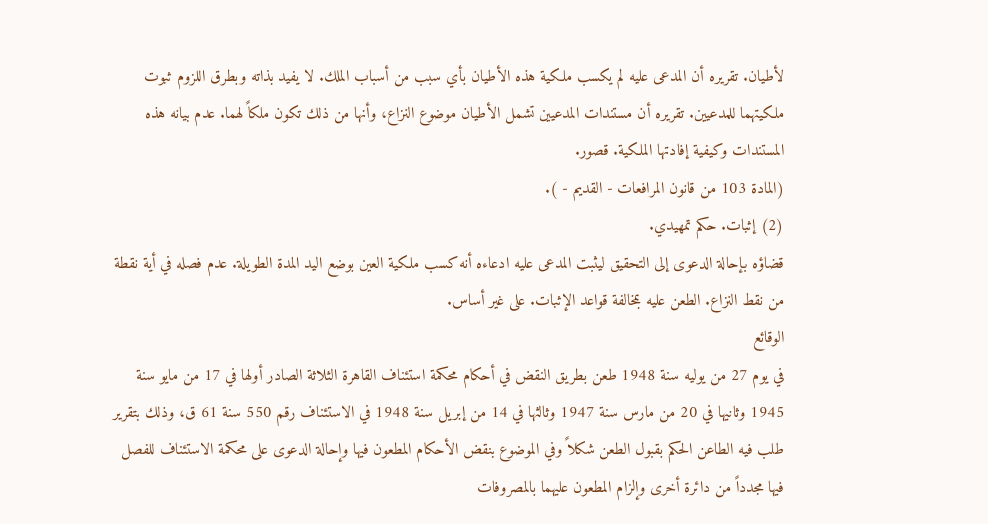لأطيان. تقريره أن المدعى عليه لم يكسب ملكية هذه الأطيان بأي سبب من أسباب الملك. لا يفيد بذاته وبطرق اللزوم ثبوت ملكيتهما للمدعيين. تقريره أن مستندات المدعيين تشمل الأطيان موضوع النزاع، وأنها من ذلك تكون ملكاً لهما. عدم بيانه هذه المستندات وكيفية إفادتها الملكية. قصور.
(المادة 103 من قانون المرافعات - القديم - ).
(2) إثبات. حكم تمهيدي.
قضاؤه بإحالة الدعوى إلى التحقيق ليثبت المدعى عليه ادعاءه أنه كسب ملكية العين بوضع اليد المدة الطويلة. عدم فصله في أية نقطة من نقط النزاع. الطعن عليه بمخالفة قواعد الإثبات. على غير أساس.
الوقائع
في يوم 27 من يوليه سنة 1948 طعن بطريق النقض في أحكام محكمة استئناف القاهرة الثلاثة الصادر أولها في 17 من مايو سنة 1945 وثانيها في 20 من مارس سنة 1947 وثالثها في 14 من إبريل سنة 1948 في الاستئناف رقم 550 سنة 61 ق، وذلك بتقرير طلب فيه الطاعن الحكم بقبول الطعن شكلاً وفي الموضوع بنقض الأحكام المطعون فيها وإحالة الدعوى على محكمة الاستئناف للفصل فيها مجدداً من دائرة أخرى وإلزام المطعون عليهما بالمصروفات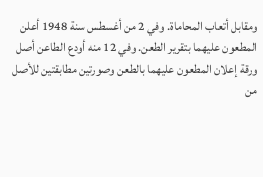ومقابل أتعاب المحاماة. وفي 2 من أغسطس سنة 1948 أعلن المطعون عليهما بتقرير الطعن. وفي 12 منه أودع الطاعن أصل ورقة إعلان المطعون عليهما بالطعن وصورتين مطابقتين للأصل من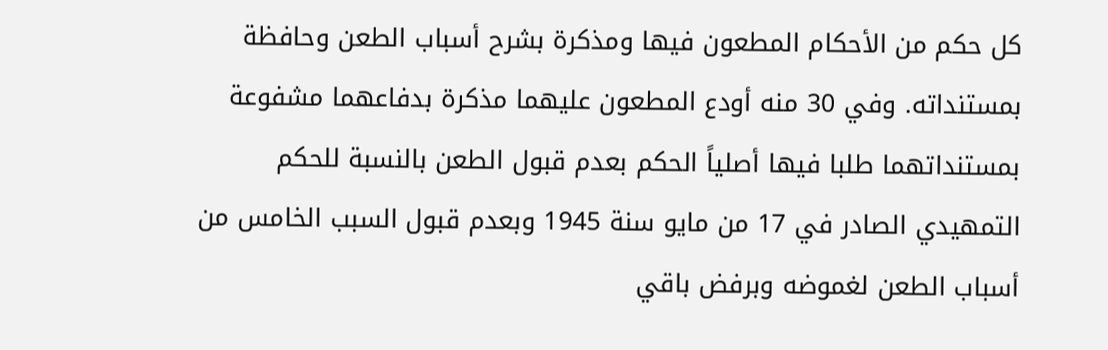كل حكم من الأحكام المطعون فيها ومذكرة بشرح أسباب الطعن وحافظة بمستنداته. وفي 30 منه أودع المطعون عليهما مذكرة بدفاعهما مشفوعة بمستنداتهما طلبا فيها أصلياً الحكم بعدم قبول الطعن بالنسبة للحكم التمهيدي الصادر في 17 من مايو سنة 1945 وبعدم قبول السبب الخامس من أسباب الطعن لغموضه وبرفض باقي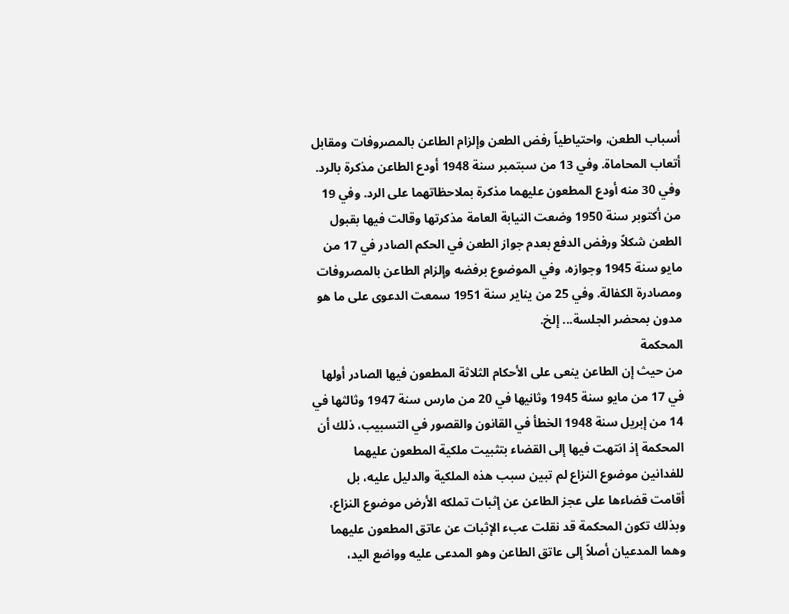أسباب الطعن، واحتياطياً رفض الطعن وإلزام الطاعن بالمصروفات ومقابل أتعاب المحاماة. وفي 13 من سبتمبر سنة 1948 أودع الطاعن مذكرة بالرد. وفي 30 منه أودع المطعون عليهما مذكرة بملاحظاتهما على الرد. وفي 19 من أكتوبر سنة 1950 وضعت النيابة العامة مذكرتها وقالت فيها بقبول الطعن شكلاً ورفض الدفع بعدم جواز الطعن في الحكم الصادر في 17 من مايو سنة 1945 وجوازه، وفي الموضوع برفضه وإلزام الطاعن بالمصروفات ومصادرة الكفالة. وفي 25 من يناير سنة 1951 سمعت الدعوى على ما هو مدون بمحضر الجلسة... إلخ.
المحكمة
من حيث إن الطاعن ينعى على الأحكام الثلاثة المطعون فيها الصادر أولها في 17 من مايو سنة 1945 وثانيها في 20 من مارس سنة 1947 وثالثها في 14 من إبريل سنة 1948 الخطأ في القانون والقصور في التسبيب، ذلك أن المحكمة إذ انتهت فيها إلى القضاء بتثبيت ملكية المطعون عليهما للفدانين موضوع النزاع لم تبين سبب هذه الملكية والدليل عليه، بل أقامت قضاءها على عجز الطاعن عن إثبات تملكه الأرض موضوع النزاع، وبذلك تكون المحكمة قد نقلت عبء الإثبات عن عاتق المطعون عليهما وهما المدعيان أصلاً إلى عاتق الطاعن وهو المدعى عليه وواضع اليد،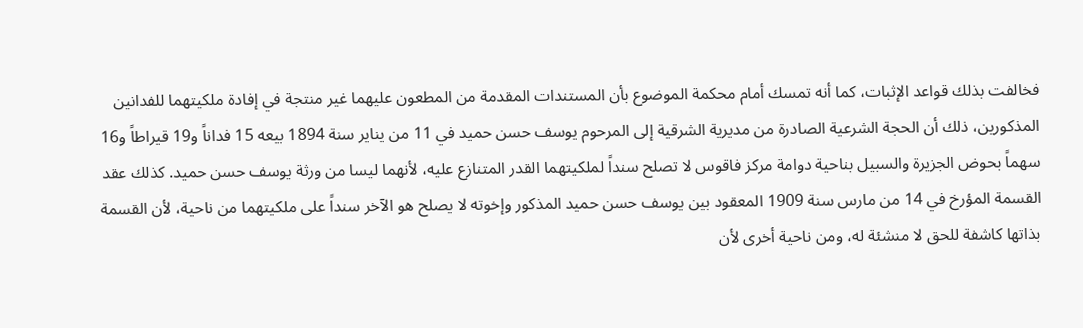فخالفت بذلك قواعد الإثبات، كما أنه تمسك أمام محكمة الموضوع بأن المستندات المقدمة من المطعون عليهما غير منتجة في إفادة ملكيتهما للفدانين المذكورين، ذلك أن الحجة الشرعية الصادرة من مديرية الشرقية إلى المرحوم يوسف حسن حميد في 11 من يناير سنة 1894 بيعه 15 فداناً و19 قيراطاً و16 سهماً بحوض الجزيرة والسبيل بناحية دوامة مركز فاقوس لا تصلح سنداً لملكيتهما القدر المتنازع عليه، لأنهما ليسا من ورثة يوسف حسن حميد. كذلك عقد القسمة المؤرخ في 14 من مارس سنة 1909 المعقود بين يوسف حسن حميد المذكور وإخوته لا يصلح هو الآخر سنداً على ملكيتهما من ناحية، لأن القسمة بذاتها كاشفة للحق لا منشئة له، ومن ناحية أخرى لأن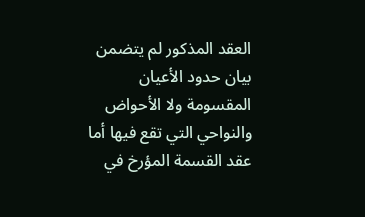العقد المذكور لم يتضمن بيان حدود الأعيان المقسومة ولا الأحواض والنواحي التي تقع فيها أما عقد القسمة المؤرخ في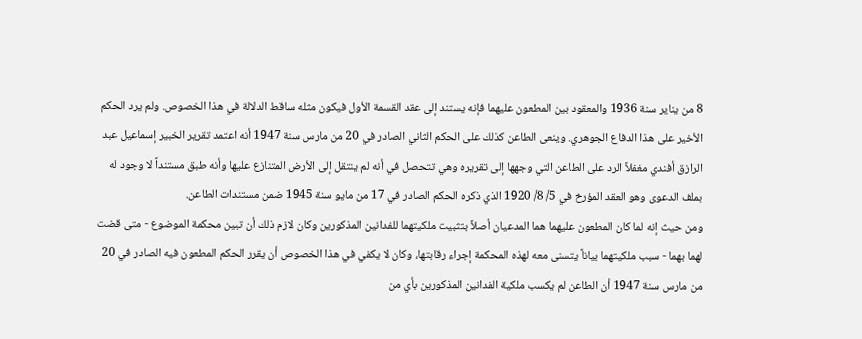8 من يناير سنة 1936 والمعقود بين المطعون عليهما فإنه يستند إلى عقد القسمة الأول فيكون مثله ساقط الدلالة في هذا الخصوص. ولم يرد الحكم الأخير على هذا الدفاع الجوهري. وينعى الطاعن كذلك على الحكم الثاني الصادر في 20 من مارس سنة 1947 أنه اعتمد تقرير الخبير إسماعيل عبد الرازق أفندي مغفلاً الرد على الطاعن التي وجهها إلى تقريره وهي تتحصل في أنه لم ينتقل إلى الأرض المتنازع عليها وأنه طبق مستنداً لا وجود له بملف الدعوى وهو العقد المؤرخ في 5/ 8/ 1920 الذي ذكره الحكم الصادر في 17 من مايو سنة 1945 ضمن مستندات الطاعن.
ومن حيث إنه لما كان المطعون عليهما هما المدعيان أصلاً بتثبيت ملكيتهما للفدانين المذكورين وكان لازم ذلك أن تبين محكمة الموضوع - متى قضت لهما بهما - سبب ملكيتهما بياناً يتسنى معه لهذه المحكمة إجراء رقابتها، وكان لا يكفي في هذا الخصوص أن يقرر الحكم المطعون فيه الصادر في 20 من مارس سنة 1947 أن الطاعن لم يكسب ملكية الفدانين المذكورين بأي من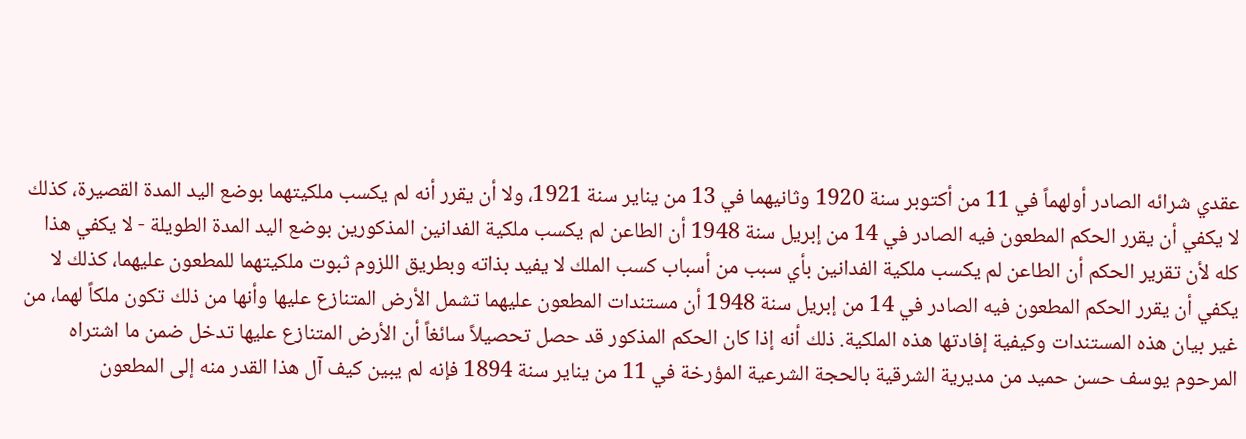عقدي شرائه الصادر أولهماً في 11 من أكتوبر سنة 1920 وثانيهما في 13 من يناير سنة 1921، ولا أن يقرر أنه لم يكسب ملكيتهما بوضع اليد المدة القصيرة، كذلك لا يكفي أن يقرر الحكم المطعون فيه الصادر في 14 من إبريل سنة 1948 أن الطاعن لم يكسب ملكية الفدانين المذكورين بوضع اليد المدة الطويلة - لا يكفي هذا كله لأن تقرير الحكم أن الطاعن لم يكسب ملكية الفدانين بأي سبب من أسباب كسب الملك لا يفيد بذاته وبطريق اللزوم ثبوت ملكيتهما للمطعون عليهما، كذلك لا يكفي أن يقرر الحكم المطعون فيه الصادر في 14 من إبريل سنة 1948 أن مستندات المطعون عليهما تشمل الأرض المتنازع عليها وأنها من ذلك تكون ملكاً لهما، من غير بيان هذه المستندات وكيفية إفادتها هذه الملكية. ذلك أنه إذا كان الحكم المذكور قد حصل تحصيلاً سائغاً أن الأرض المتنازع عليها تدخل ضمن ما اشتراه المرحوم يوسف حسن حميد من مديرية الشرقية بالحجة الشرعية المؤرخة في 11 من يناير سنة 1894 فإنه لم يبين كيف آل هذا القدر منه إلى المطعون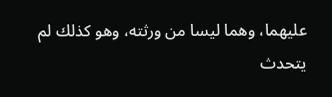عليهما، وهما ليسا من ورثته، وهو كذلك لم يتحدث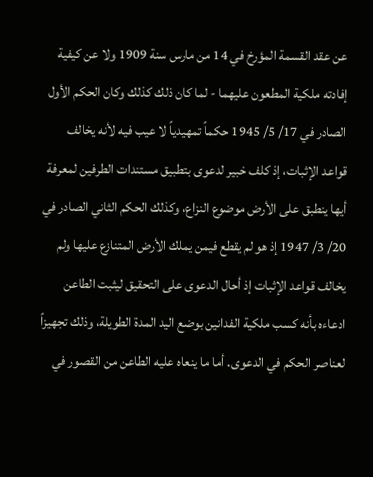عن عقد القسمة المؤرخ في 14 من مارس سنة 1909 ولا عن كيفية إفادته ملكية المطعون عليهما - لما كان ذلك كذلك وكان الحكم الأول الصادر في 17/ 5/ 1945 حكماً تمهيدياً لا عيب فيه لأنه يخالف قواعد الإثبات، إذ كلف خبير لدعوى بتطبيق مستندات الطرفين لمعرفة أيها ينطبق على الأرض موضوع النزاع، وكذلك الحكم الثاني الصادر في 20/ 3/ 1947 إذ هو لم يقطع فيمن يملك الأرض المتنازع عليها ولم يخالف قواعد الإثبات إذ أحال الدعوى على التحقيق ليثبت الطاعن ادعاءه بأنه كسب ملكية الفدانين بوضع اليد المدة الطويلة، وذلك تجهيزاً لعناصر الحكم في الدعوى. أما ما ينعاه عليه الطاعن من القصور في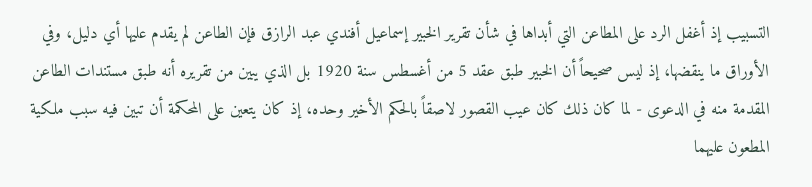التسبيب إذ أغفل الرد على المطاعن التي أبداها في شأن تقرير الخبير إسماعيل أفندي عبد الرازق فإن الطاعن لم يقدم عليها أي دليل، وفي الأوراق ما ينقضها، إذ ليس صحيحاً أن الخبير طبق عقد 5 من أغسطس سنة 1920 بل الذي يبين من تقريره أنه طبق مستندات الطاعن المقدمة منه في الدعوى - لما كان ذلك كان عيب القصور لاصقاً بالحكم الأخير وحده، إذ كان يتعين على المحكمة أن تبين فيه سبب ملكية المطعون عليهما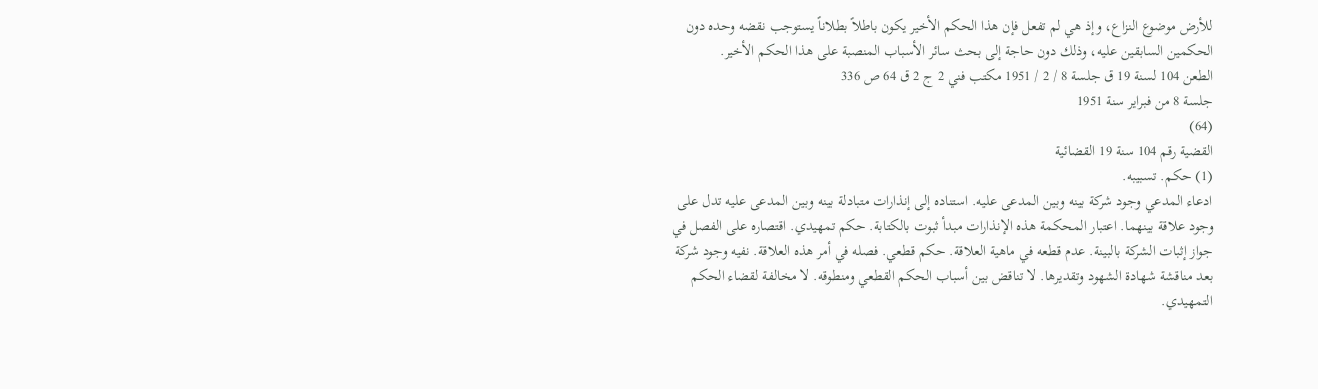للأرض موضوع النزاع، وإذ هي لم تفعل فإن هذا الحكم الأخير يكون باطلاً بطلاناً يستوجب نقضه وحده دون الحكمين السابقين عليه، وذلك دون حاجة إلى بحث سائر الأسباب المنصبة على هذا الحكم الأخير.
الطعن 104 لسنة 19 ق جلسة 8 / 2 / 1951 مكتب فني 2 ج 2 ق 64 ص 336
جلسة 8 من فبراير سنة 1951
(64)
القضية رقم 104 سنة 19 القضائية
(1) حكم. تسبيبه.
ادعاء المدعي وجود شركة بينه وبين المدعى عليه. استناده إلى إنذارات متبادلة بينه وبين المدعى عليه تدل على وجود علاقة بينهما. اعتبار المحكمة هذه الإنذارات مبدأ ثبوت بالكتابة. حكم تمهيدي. اقتصاره على الفصل في جواز إثبات الشركة بالبينة. عدم قطعه في ماهية العلاقة. حكم قطعي. فصله في أمر هذه العلاقة. نفيه وجود شركة بعد مناقشة شهادة الشهود وتقديرها. لا تناقض بين أسباب الحكم القطعي ومنطوقه. لا مخالفة لقضاء الحكم التمهيدي.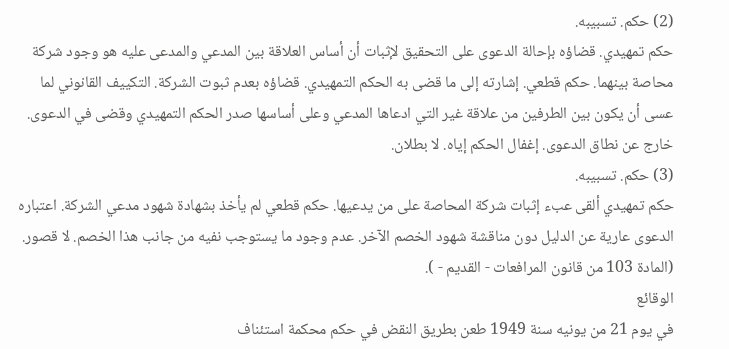(2) حكم. تسبيبه.
حكم تمهيدي. قضاؤه بإحالة الدعوى على التحقيق لإثبات أن أساس العلاقة بين المدعي والمدعى عليه هو وجود شركة محاصة بينهما. حكم قطعي. إشارته إلى ما قضى به الحكم التمهيدي. قضاؤه بعدم ثبوت الشركة. التكييف القانوني لما عسى أن يكون بين الطرفين من علاقة غير التي ادعاها المدعي وعلى أساسها صدر الحكم التمهيدي وقضى في الدعوى. خارج عن نطاق الدعوى. إغفال الحكم إياه. لا بطلان.
(3) حكم. تسبيبه.
حكم تمهيدي ألقى عبء إثبات شركة المحاصة على من يدعيها. حكم قطعي لم يأخذ بشهادة شهود مدعي الشركة. اعتباره الدعوى عارية عن الدليل دون مناقشة شهود الخصم الآخر. عدم وجود ما يستوجب نفيه من جانب هذا الخصم. لا قصور.
(المادة 103 من قانون المرافعات - القديم - ).
الوقائع
في يوم 21 من يونيه سنة 1949 طعن بطريق النقض في حكم محكمة استئناف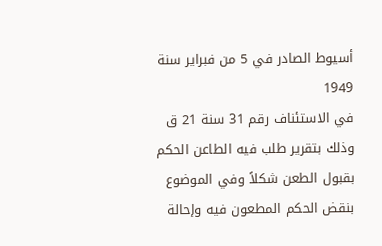أسيوط الصادر في 5 من فبراير سنة 1949
في الاستئناف رقم 31 سنة 21 ق وذلك بتقرير طلب فيه الطاعن الحكم بقبول الطعن شكلاً وفي الموضوع بنقض الحكم المطعون فيه وإحالة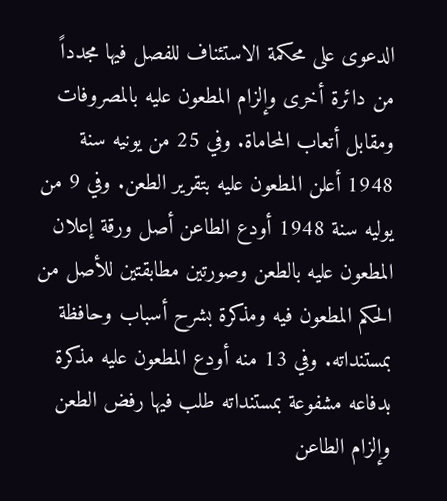الدعوى على محكمة الاستئناف للفصل فيها مجدداً من دائرة أخرى وإلزام المطعون عليه بالمصروفات ومقابل أتعاب المحاماة. وفي 25 من يونيه سنة 1948 أعلن المطعون عليه بتقرير الطعن. وفي 9 من يوليه سنة 1948 أودع الطاعن أصل ورقة إعلان المطعون عليه بالطعن وصورتين مطابقتين للأصل من الحكم المطعون فيه ومذكرة بشرح أسباب وحافظة بمستنداته. وفي 13 منه أودع المطعون عليه مذكرة بدفاعه مشفوعة بمستنداته طلب فيها رفض الطعن وإلزام الطاعن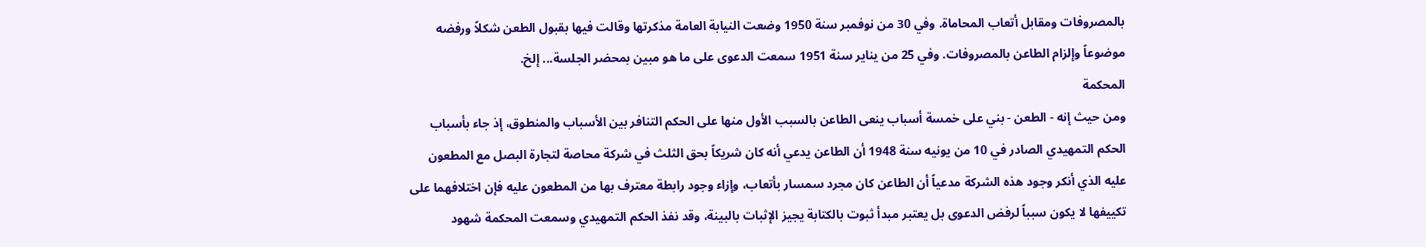بالمصروفات ومقابل أتعاب المحاماة. وفي 30 من نوفمبر سنة 1950 وضعت النيابة العامة مذكرتها وقالت فيها بقبول الطعن شكلاً ورفضه موضوعاً وإلزام الطاعن بالمصروفات. وفي 25 من يناير سنة 1951 سمعت الدعوى على ما هو مبين بمحضر الجلسة... إلخ.
المحكمة
ومن حيث إنه - الطعن - بني على خمسة أسباب ينعى الطاعن بالسبب الأول منها على الحكم التنافر بين الأسباب والمنطوق، إذ جاء بأسباب الحكم التمهيدي الصادر في 10 من يونيه سنة 1948 أن الطاعن يدعي أنه كان شريكاً بحق الثلث في شركة محاصة لتجارة البصل مع المطعون عليه الذي أنكر وجود هذه الشركة مدعياً أن الطاعن كان مجرد سمسار بأتعاب، وإزاء وجود رابطة معترف بها من المطعون عليه فإن اختلافهما على تكييفها لا يكون سبباً لرفض الدعوى بل يعتبر مبدأ ثبوت بالكتابة يجيز الإثبات بالبينة، وقد نفذ الحكم التمهيدي وسمعت المحكمة شهود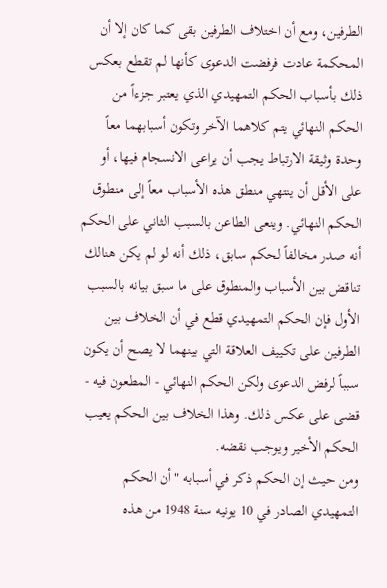الطرفين، ومع أن اختلاف الطرفين بقى كما كان إلا أن المحكمة عادت فرفضت الدعوى كأنها لم تقطع بعكس ذلك بأسباب الحكم التمهيدي الذي يعتبر جزءاً من الحكم النهائي يتم كلاهما الآخر وتكون أسبابهما معاً وحدة وثيقة الارتباط يجب أن يراعى الانسجام فيها، أو على الأقل أن ينتهي منطق هذه الأسباب معاً إلى منطوق الحكم النهائي. وينعى الطاعن بالسبب الثاني على الحكم أنه صدر مخالفاً لحكم سابق، ذلك أنه لو لم يكن هنالك تناقض بين الأسباب والمنطوق على ما سبق بيانه بالسبب الأول فإن الحكم التمهيدي قطع في أن الخلاف بين الطرفين على تكييف العلاقة التي بينهما لا يصح أن يكون سبباً لرفض الدعوى ولكن الحكم النهائي - المطعون فيه - قضى على عكس ذلك. وهذا الخلاف بين الحكم يعيب الحكم الأخير ويوجب نقضه.
ومن حيث إن الحكم ذكر في أسبابه "أن الحكم التمهيدي الصادر في 10 يونيه سنة 1948 من هذه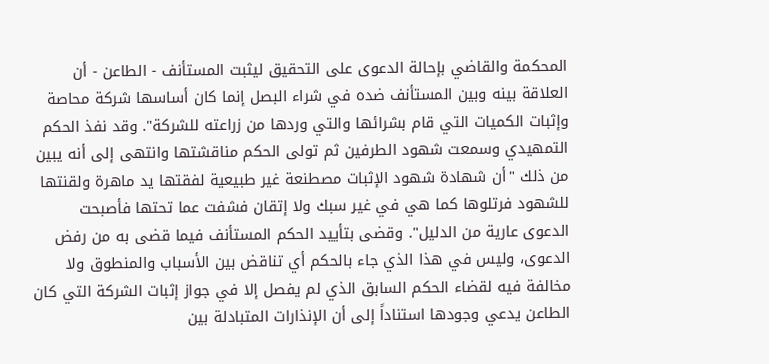المحكمة والقاضي بإحالة الدعوى على التحقيق ليثبت المستأنف - الطاعن - أن العلاقة بينه وبين المستأنف ضده في شراء البصل إنما كان أساسها شركة محاصة وإثبات الكميات التي قام بشرائها والتي وردها من زراعته للشركة". وقد نفذ الحكم التمهيدي وسمعت شهود الطرفين ثم تولى الحكم مناقشتها وانتهى إلى أنه يبين من ذلك "أن شهادة شهود الإثبات مصطنعة غير طبيعية لفقتها يد ماهرة ولقنتها للشهود فرتلوها كما هي في غير سبك ولا إتقان فشفت عما تحتها فأصبحت الدعوى عارية من الدليل". وقضى بتأييد الحكم المستأنف فيما قضى به من رفض الدعوى، وليس في هذا الذي جاء بالحكم أي تناقض بين الأسباب والمنطوق ولا مخالفة فيه لقضاء الحكم السابق الذي لم يفصل إلا في جواز إثبات الشركة التي كان الطاعن يدعي وجودها استناداً إلى أن الإنذارات المتبادلة بين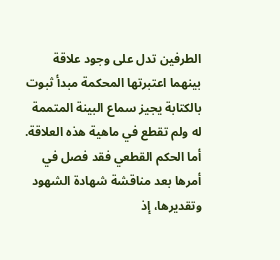الطرفين تدل على وجود علاقة بينهما اعتبرتها المحكمة مبدأ ثبوت بالكتابة يجيز سماع البينة المتممة له ولم تقطع في ماهية هذه العلاقة. أما الحكم القطعي فقد فصل في أمرها بعد مناقشة شهادة الشهود وتقديرها، إذ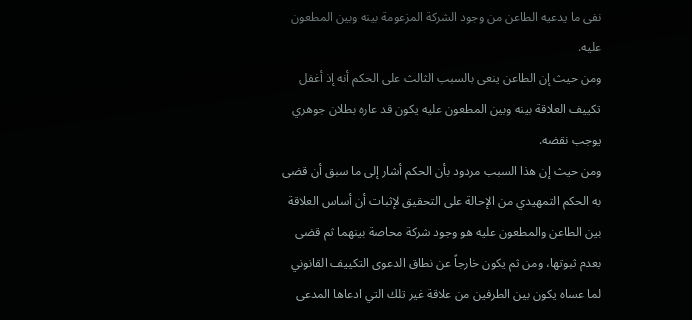نفى ما يدعيه الطاعن من وجود الشركة المزعومة بينه وبين المطعون عليه.
ومن حيث إن الطاعن ينعى بالسبب الثالث على الحكم أنه إذ أغفل تكييف العلاقة بينه وبين المطعون عليه يكون قد عاره بطلان جوهري يوجب نقضه.
ومن حيث إن هذا السبب مردود بأن الحكم أشار إلى ما سبق أن قضى به الحكم التمهيدي من الإحالة على التحقيق لإثبات أن أساس العلاقة بين الطاعن والمطعون عليه هو وجود شركة محاصة بينهما ثم قضى بعدم ثبوتها، ومن ثم يكون خارجاً عن نطاق الدعوى التكييف القانوني لما عساه يكون بين الطرفين من علاقة غير تلك التي ادعاها المدعى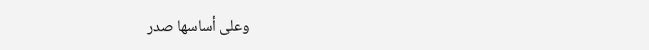وعلى أساسها صدر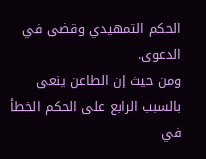الحكم التمهيدي وقضى في الدعوى.
ومن حيث إن الطاعن ينعى بالسبب الرابع على الحكم الخطأ في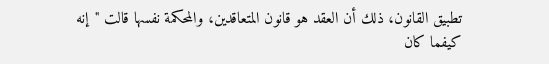تطبيق القانون، ذلك أن العقد هو قانون المتعاقدين، والمحكمة نفسها قالت "إنه كيفما كان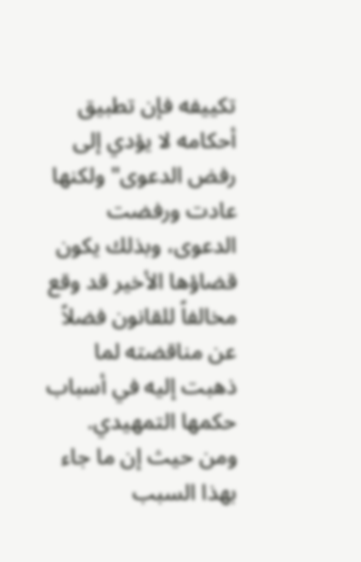تكييفه فإن تطبيق أحكامه لا يؤدي إلى رفض الدعوى" ولكنها عادت ورفضت الدعوى، وبذلك يكون قضاؤها الأخير قد وقع مخالفاً للقانون فضلاً عن مناقضته لما ذهبت إليه في أسباب حكمها التمهيدي.
ومن حيث إن ما جاء بهذا السبب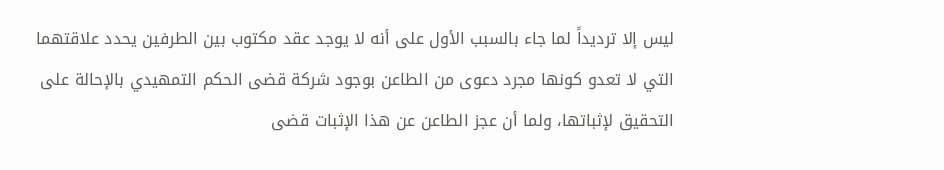ليس إلا ترديداً لما جاء بالسبب الأول على أنه لا يوجد عقد مكتوب بين الطرفين يحدد علاقتهما التي لا تعدو كونها مجرد دعوى من الطاعن بوجود شركة قضى الحكم التمهيدي بالإحالة على التحقيق لإثباتها، ولما أن عجز الطاعن عن هذا الإثبات قضى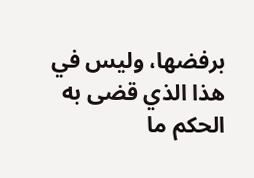برفضها، وليس في هذا الذي قضى به الحكم ما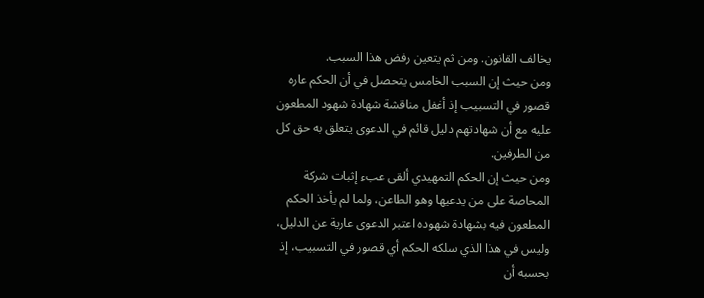يخالف القانون. ومن ثم يتعين رفض هذا السبب.
ومن حيث إن السبب الخامس يتحصل في أن الحكم عاره قصور في التسبيب إذ أغفل مناقشة شهادة شهود المطعون عليه مع أن شهادتهم دليل قائم في الدعوى يتعلق به حق كل من الطرفين.
ومن حيث إن الحكم التمهيدي ألقى عبء إثبات شركة المحاصة على من يدعيها وهو الطاعن، ولما لم يأخذ الحكم المطعون فيه بشهادة شهوده اعتبر الدعوى عارية عن الدليل، وليس في هذا الذي سلكه الحكم أي قصور في التسبيب، إذ بحسبه أن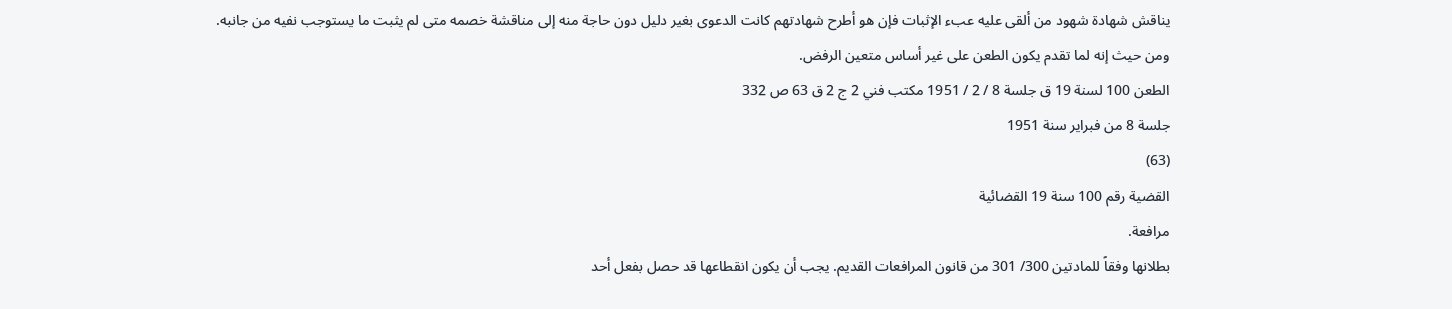يناقش شهادة شهود من ألقى عليه عبء الإثبات فإن هو أطرح شهادتهم كانت الدعوى بغير دليل دون حاجة منه إلى مناقشة خصمه متى لم يثبت ما يستوجب نفيه من جانبه.
ومن حيث إنه لما تقدم يكون الطعن على غير أساس متعين الرفض.
الطعن 100 لسنة 19 ق جلسة 8 / 2 / 1951 مكتب فني 2 ج 2 ق 63 ص 332
جلسة 8 من فبراير سنة 1951
(63)
القضية رقم 100 سنة 19 القضائية
مرافعة.
بطلانها وفقاً للمادتين 300/ 301 من قانون المرافعات القديم. يجب أن يكون انقطاعها قد حصل بفعل أحد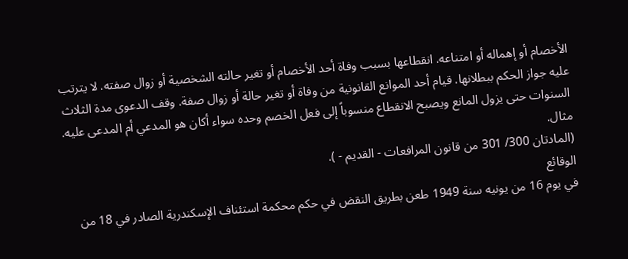الأخصام أو إهماله أو امتناعه. انقطاعها بسبب وفاة أحد الأخصام أو تغير حالته الشخصية أو زوال صفته. لا يترتب عليه جواز الحكم ببطلانها. قيام أحد الموانع القانونية من وفاة أو تغير حالة أو زوال صفة. وقف الدعوى مدة الثلاث السنوات حتى يزول المانع ويصبح الانقطاع منسوباً إلى فعل الخصم وحده سواء أكان هو المدعي أم المدعى عليه. مثال.
(المادتان 300/ 301 من قانون المرافعات - القديم - ).
الوقائع
في يوم 16 من يونيه سنة 1949 طعن بطريق النقض في حكم محكمة استئناف الإسكندرية الصادر في 18 من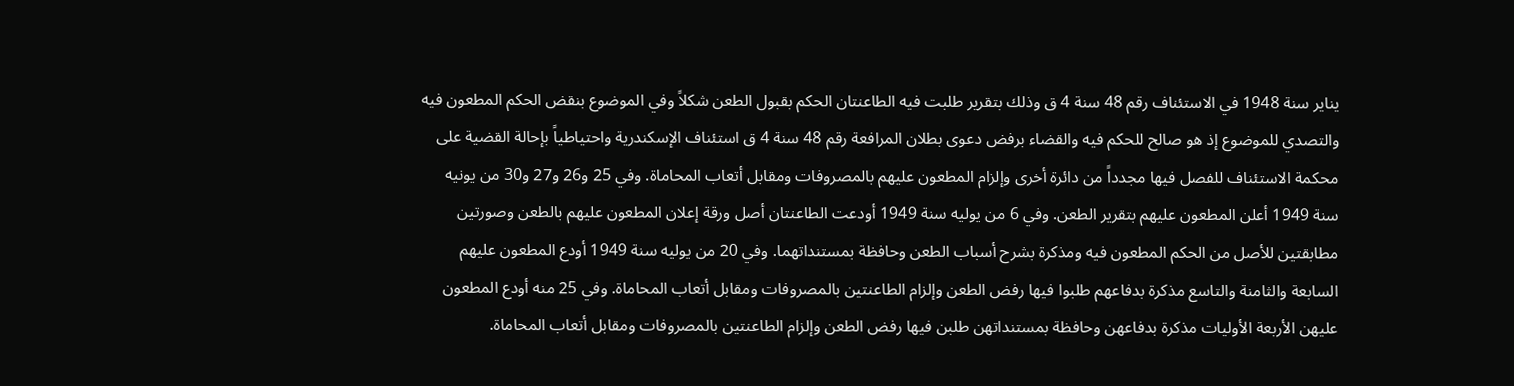يناير سنة 1948 في الاستئناف رقم 48 سنة 4 ق وذلك بتقرير طلبت فيه الطاعنتان الحكم بقبول الطعن شكلاً وفي الموضوع بنقض الحكم المطعون فيه والتصدي للموضوع إذ هو صالح للحكم فيه والقضاء برفض دعوى بطلان المرافعة رقم 48 سنة 4 ق استئناف الإسكندرية واحتياطياً بإحالة القضية على محكمة الاستئناف للفصل فيها مجدداً من دائرة أخرى وإلزام المطعون عليهم بالمصروفات ومقابل أتعاب المحاماة. وفي 25 و26 و27 و30 من يونيه سنة 1949 أعلن المطعون عليهم بتقرير الطعن. وفي 6 من يوليه سنة 1949 أودعت الطاعنتان أصل ورقة إعلان المطعون عليهم بالطعن وصورتين مطابقتين للأصل من الحكم المطعون فيه ومذكرة بشرح أسباب الطعن وحافظة بمستنداتهما. وفي 20 من يوليه سنة 1949 أودع المطعون عليهم السابعة والثامنة والتاسع مذكرة بدفاعهم طلبوا فيها رفض الطعن وإلزام الطاعنتين بالمصروفات ومقابل أتعاب المحاماة. وفي 25 منه أودع المطعون عليهن الأربعة الأوليات مذكرة بدفاعهن وحافظة بمستنداتهن طلبن فيها رفض الطعن وإلزام الطاعنتين بالمصروفات ومقابل أتعاب المحاماة.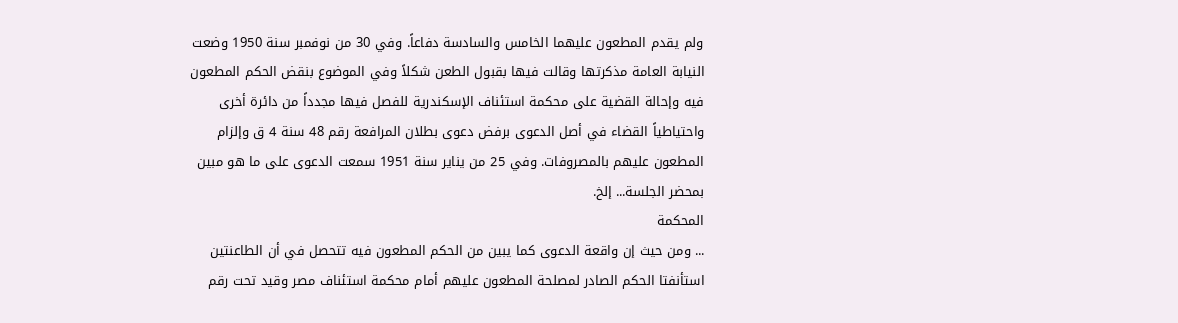ولم يقدم المطعون عليهما الخامس والسادسة دفاعاً. وفي 30 من نوفمبر سنة 1950 وضعت النيابة العامة مذكرتها وقالت فيها بقبول الطعن شكلاً وفي الموضوع بنقض الحكم المطعون فيه وإحالة القضية على محكمة استئناف الإسكندرية للفصل فيها مجدداً من دائرة أخرى واحتياطياً القضاء في أصل الدعوى برفض دعوى بطلان المرافعة رقم 48 سنة 4 ق وإلزام المطعون عليهم بالمصروفات. وفي 25 من يناير سنة 1951 سمعت الدعوى على ما هو مبين بمحضر الجلسة... إلخ.
المحكمة
... ومن حيث إن واقعة الدعوى كما يبين من الحكم المطعون فيه تتحصل في أن الطاعنتين استأنفتا الحكم الصادر لمصلحة المطعون عليهم أمام محكمة استئناف مصر وقيد تحت رقم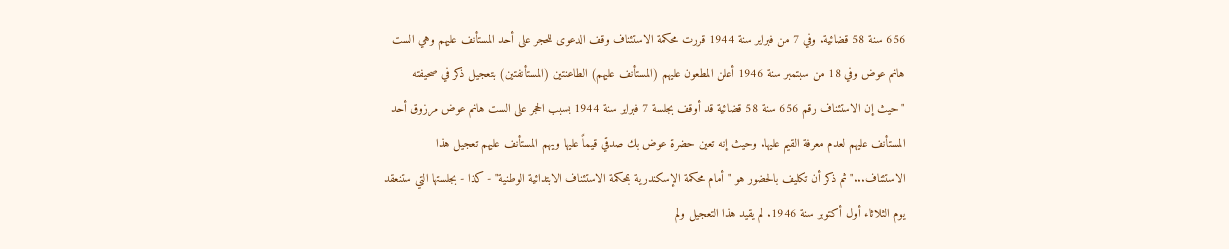656 سنة 58 قضائية. وفي 7 من فبراير سنة 1944 قررت محكمة الاستئناف وقف الدعوى للحجر على أحد المستأنف عليهم وهي الست هانم عوض وفي 18 من سبتمبر سنة 1946 أعلن المطعون عليهم (المستأنف عليهم) الطاعنتين (المستأنفتين) بتعجيل ذكر في صحيفته "حيث إن الاستئناف رقم 656 سنة 58 قضائية قد أوقف بجلسة 7 فبراير سنة 1944 بسبب الحجر على الست هانم عوض مرزوق أحد المستأنف عليهم لعدم معرفة القيم عليها. وحيث إنه تعين حضرة عوض بك صدقي قيماً عليها ويهم المستأنف عليهم تعجيل هذا الاستئناف..." ثم ذكر أن تكليف بالحضور هو "أمام محكمة الإسكندرية بمحكمة الاستئناف الابتدائية الوطنية" - كذا - بجلستها التي ستنعقد يوم الثلاثاء أول أكتوبر سنة 1946. لم يقيد هذا التعجيل ولم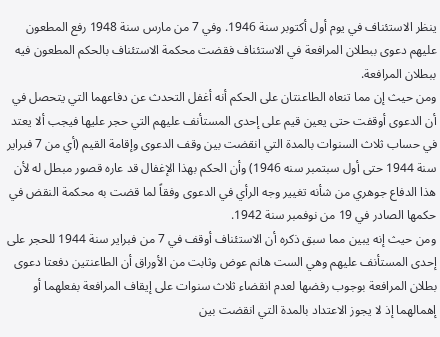ينظر الاستئناف في يوم أول أكتوبر سنة 1946. وفي 7 من مارس سنة 1948 رفع المطعون عليهم دعوى ببطلان المرافعة في الاستئناف فقضت محكمة الاستئناف بالحكم المطعون فيه ببطلان المرافعة.
ومن حيث إن مما تنعاه الطاعنتان على الحكم أنه أغفل التحدث عن دفاعهما التي يتحصل في أن الدعوى أوقفت حتى يعين قيم على إحدى المستأنف عليهم التي حجر عليها فيجب ألا يعتد في حساب ثلاث السنوات بالمدة التي انقضت بين وقف الدعوى وإقامة القيم (أي من 7 فبراير سنة 1944 حتى أول سبتمبر سنه 1946) وأن الحكم بهذا الإغفال قد عاره قصور مبطل له لأن هذا الدفاع جوهري من شأنه تغيير وجه الرأي في الدعوى وفقاً لما قضت به محكمة النقض في حكمها الصادر في 19 من نوفمبر سنة 1942.
ومن حيث إنه يبين مما سبق ذكره أن الاستئناف أوقف في 7 من فبراير سنة 1944 للحجر على إحدى المستأنف عليهم وهي الست هانم عوض وثابت من الأوراق أن الطاعنتين دفعتا دعوى بطلان المرافعة بوجوب رفضها لعدم انقضاء ثلاث سنوات على إيقاف المرافعة بفعلهما أو إهمالهما إذ لا يجوز الاعتداد بالمدة التي انقضت بين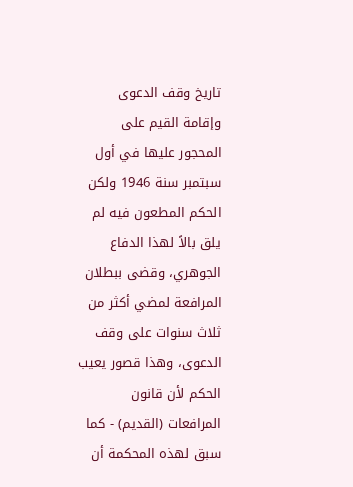تاريخ وقف الدعوى وإقامة القيم على المحجور عليها في أول سبتمبر سنة 1946 ولكن الحكم المطعون فيه لم يلق بالاً لهذا الدفاع الجوهري، وقضى ببطلان المرافعة لمضي أكثر من ثلاث سنوات على وقف الدعوى، وهذا قصور يعيب الحكم لأن قانون المرافعات (القديم) - كما سبق لهذه المحكمة أن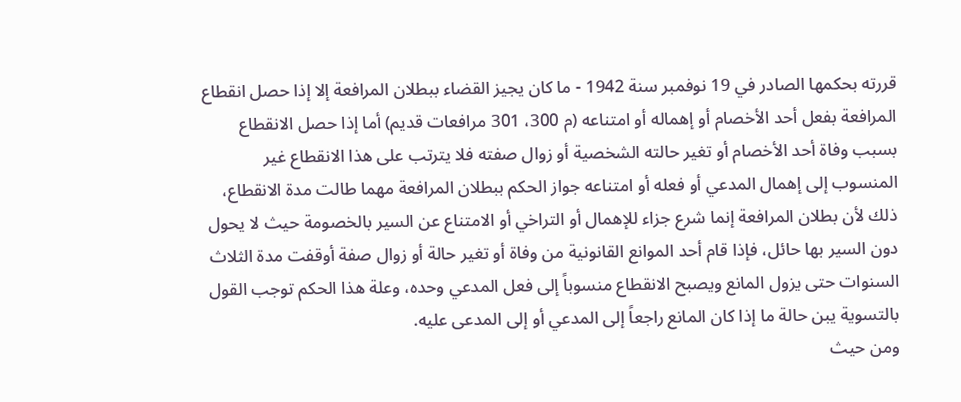قررته بحكمها الصادر في 19 نوفمبر سنة 1942 - ما كان يجيز القضاء ببطلان المرافعة إلا إذا حصل انقطاع المرافعة بفعل أحد الأخصام أو إهماله أو امتناعه (م 300، 301 مرافعات قديم) أما إذا حصل الانقطاع بسبب وفاة أحد الأخصام أو تغير حالته الشخصية أو زوال صفته فلا يترتب على هذا الانقطاع غير المنسوب إلى إهمال المدعي أو فعله أو امتناعه جواز الحكم ببطلان المرافعة مهما طالت مدة الانقطاع، ذلك لأن بطلان المرافعة إنما شرع جزاء للإهمال أو التراخي أو الامتناع عن السير بالخصومة حيث لا يحول دون السير بها حائل، فإذا قام أحد الموانع القانونية من وفاة أو تغير حالة أو زوال صفة أوقفت مدة الثلاث السنوات حتى يزول المانع ويصبح الانقطاع منسوباً إلى فعل المدعي وحده، وعلة هذا الحكم توجب القول بالتسوية يبن حالة ما إذا كان المانع راجعاً إلى المدعي أو إلى المدعى عليه.
ومن حيث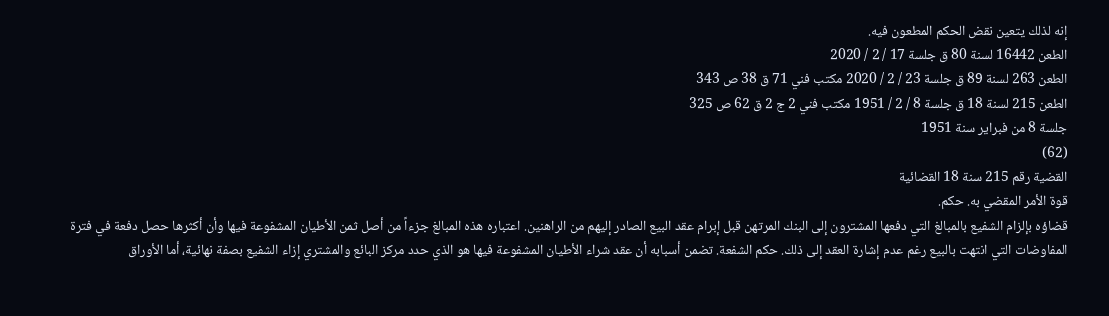إنه لذلك يتعين نقض الحكم المطعون فيه.
الطعن 16442 لسنة 80 ق جلسة 17 / 2 / 2020
الطعن 263 لسنة 89 ق جلسة 23 / 2 / 2020 مكتب فني 71 ق 38 ص 343
الطعن 215 لسنة 18 ق جلسة 8 / 2 / 1951 مكتب فني 2 ج 2 ق 62 ص 325
جلسة 8 من فبراير سنة 1951
(62)
القضية رقم 215 سنة 18 القضائية
قوة الأمر المقضي به. حكم.
قضاؤه بإلزام الشفيع بالمبالغ التي دفعها المشترون إلى البنك المرتهن قبل إبرام عقد البيع الصادر إليهم من الراهنين. اعتباره هذه المبالغ جزءاً من أصل ثمن الأطيان المشفوعة فيها وأن أكثرها حصل دفعة في فترة المفاوضات التي انتهت بالبيع رغم عدم إشارة العقد إلى ذلك. حكم الشفعة. تضمن أسبابه أن عقد شراء الأطيان المشفوعة فيها هو الذي حدد مركز البائع والمشتري إزاء الشفيع بصفة نهائية، أما الأوراق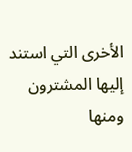الأخرى التي استند إليها المشترون ومنها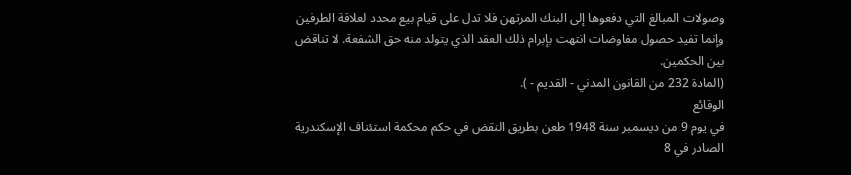وصولات المبالغ التي دفعوها إلى البنك المرتهن فلا تدل على قيام بيع محدد لعلاقة الطرفين وإنما تفيد حصول مفاوضات انتهت بإبرام ذلك العقد الذي يتولد منه حق الشفعة. لا تناقض بين الحكمين.
(المادة 232 من القانون المدني - القديم - ).
الوقائع
في يوم 9 من ديسمبر سنة 1948 طعن بطريق النقض في حكم محكمة استئناف الإسكندرية الصادر في 8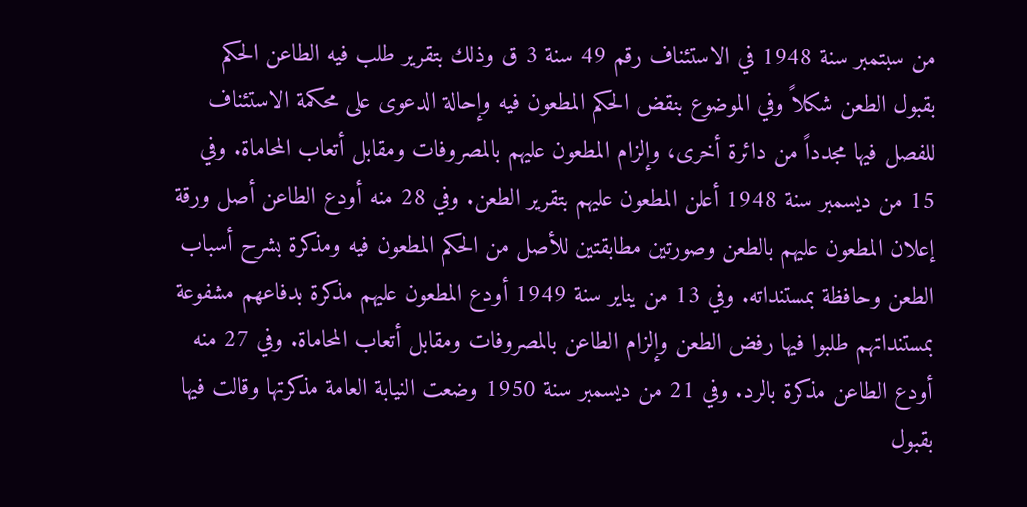من سبتمبر سنة 1948 في الاستئناف رقم 49 سنة 3 ق وذلك بتقرير طلب فيه الطاعن الحكم بقبول الطعن شكلاً وفي الموضوع بنقض الحكم المطعون فيه وإحالة الدعوى على محكمة الاستئناف للفصل فيها مجدداً من دائرة أخرى، وإلزام المطعون عليهم بالمصروفات ومقابل أتعاب المحاماة. وفي 15 من ديسمبر سنة 1948 أعلن المطعون عليهم بتقرير الطعن. وفي 28 منه أودع الطاعن أصل ورقة إعلان المطعون عليهم بالطعن وصورتين مطابقتين للأصل من الحكم المطعون فيه ومذكرة بشرح أسباب الطعن وحافظة بمستنداته. وفي 13 من يناير سنة 1949 أودع المطعون عليهم مذكرة بدفاعهم مشفوعة بمستنداتهم طلبوا فيها رفض الطعن وإلزام الطاعن بالمصروفات ومقابل أتعاب المحاماة. وفي 27 منه أودع الطاعن مذكرة بالرد. وفي 21 من ديسمبر سنة 1950 وضعت النيابة العامة مذكرتها وقالت فيها بقبول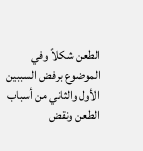الطعن شكلاً وفي الموضوع برفض السببين الأول والثاني من أسباب الطعن ونقض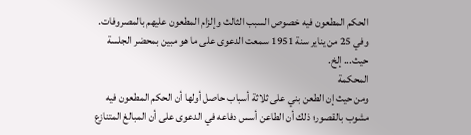الحكم المطعون فيه خصوص السبب الثالث وإلزام المطعون عليهم بالمصروفات. وفي 25 من يناير سنة 1951 سمعت الدعوى على ما هو مبين بمحضر الجلسة حيث... إلخ.
المحكمة
ومن حيث إن الطعن بني على ثلاثة أسباب حاصل أولها أن الحكم المطعون فيه مشوب بالقصور؛ ذلك أن الطاعن أسس دفاعه في الدعوى على أن المبالغ المتنازع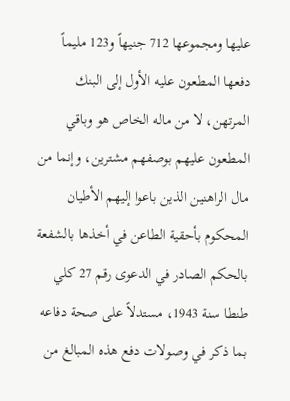عليها ومجموعها 712 جنيهاً و123 مليماً دفعها المطعون عليه الأول إلى البنك المرتهن، لا من ماله الخاص هو وباقي المطعون عليهم بوصفهم مشترين، وإنما من مال الراهنين الذين باعوا إليهم الأطيان المحكوم بأحقية الطاعن في أخذها بالشفعة بالحكم الصادر في الدعوى رقم 27 كلي طنطا سنة 1943، مستدلاً على صحة دفاعه بما ذكر في وصولات دفع هذه المبالغ من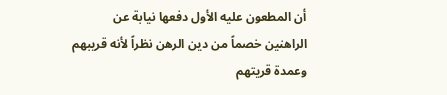أن المطعون عليه الأول دفعها نيابة عن الراهنين خصماً من دين الرهن نظراً لأنه قريبهم وعمدة قريتهم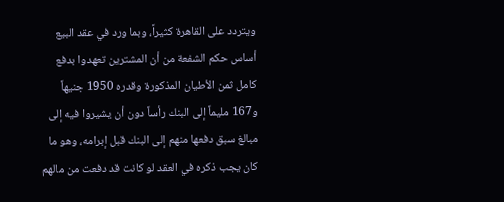ويتردد على القاهرة كثيراً، وبما ورد في عقد البيع أساس حكم الشفعة من أن المشترين تعهدوا بدفع كامل ثمن الأطيان المذكورة وقدره 1950 جنيهاً و167 مليماً إلى البنك رأساً دون أن يشيروا فيه إلى مبالغ سبق دفعها منهم إلى البنك قبل إبرامه، وهو ما كان يجب ذكره في العقد لو كانت قد دفعت من مالهم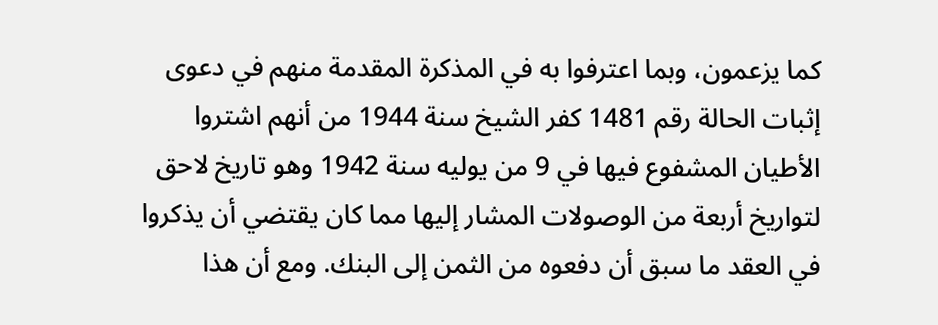كما يزعمون، وبما اعترفوا به في المذكرة المقدمة منهم في دعوى إثبات الحالة رقم 1481 كفر الشيخ سنة 1944 من أنهم اشتروا الأطيان المشفوع فيها في 9 من يوليه سنة 1942 وهو تاريخ لاحق لتواريخ أربعة من الوصولات المشار إليها مما كان يقتضي أن يذكروا في العقد ما سبق أن دفعوه من الثمن إلى البنك. ومع أن هذا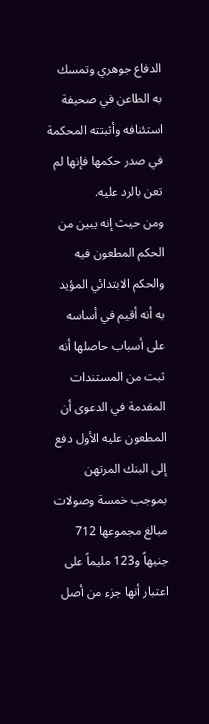الدفاع جوهري وتمسك به الطاعن في صحيفة استئنافه وأثبتته المحكمة في صدر حكمها فإنها لم تعن بالرد عليه.
ومن حيث إنه يبين من الحكم المطعون فيه والحكم الابتدائي المؤيد به أنه أقيم في أساسه على أسباب حاصلها أنه ثبت من المستندات المقدمة في الدعوى أن المطعون عليه الأول دفع إلى البنك المرتهن بموجب خمسة وصولات مبالغ مجموعها 712 جنيهاً و123 مليماً على اعتبار أنها جزء من أصل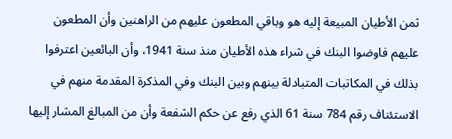ثمن الأطيان المبيعة إليه هو وباقي المطعون عليهم من الراهنين وأن المطعون عليهم فاوضوا البنك في شراء هذه الأطيان منذ سنة 1941، وأن البائعين اعترفوا بذلك في المكاتبات المتبادلة بينهم وبين البنك وفي المذكرة المقدمة منهم في الاستئناف رقم 784 سنة 61 الذي رفع عن حكم الشفعة وأن من المبالغ المشار إليها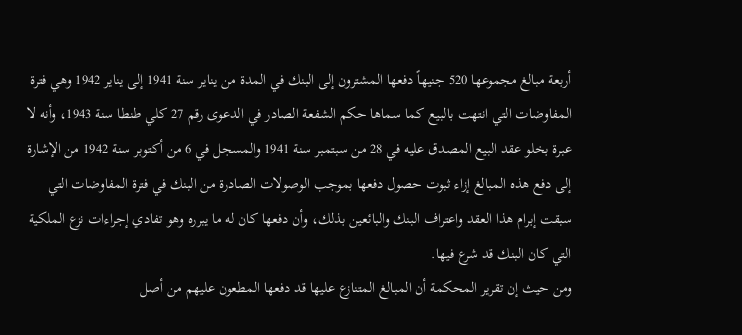أربعة مبالغ مجموعها 520 جنيهاً دفعها المشترون إلى البنك في المدة من يناير سنة 1941 إلى يناير 1942 وهي فترة المفاوضات التي انتهت بالبيع كما سماها حكم الشفعة الصادر في الدعوى رقم 27 كلي طنطا سنة 1943، وأنه لا عبرة بخلو عقد البيع المصدق عليه في 28 من سبتمبر سنة 1941 والمسجل في 6 من أكتوبر سنة 1942 من الإشارة إلى دفع هذه المبالغ إزاء ثبوت حصول دفعها بموجب الوصولات الصادرة من البنك في فترة المفاوضات التي سبقت إبرام هذا العقد واعتراف البنك والبائعين بذلك، وأن دفعها كان له ما يبرره وهو تفادي إجراءات نزع الملكية التي كان البنك قد شرع فيها.
ومن حيث إن تقرير المحكمة أن المبالغ المتنازع عليها قد دفعها المطعون عليهم من أصل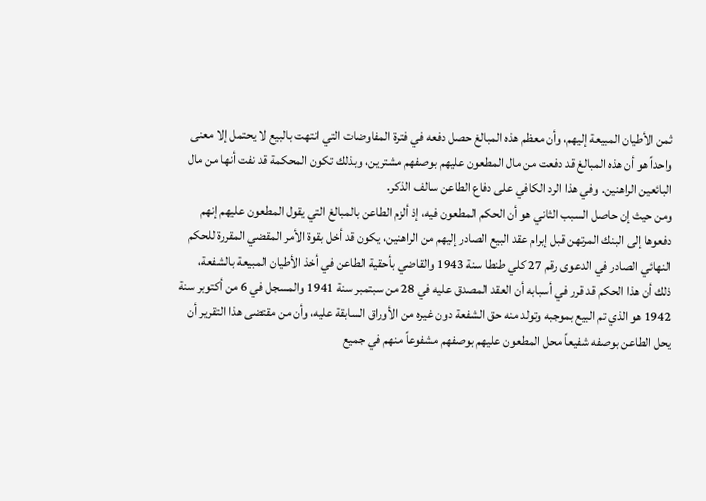ثمن الأطيان المبيعة إليهم، وأن معظم هذه المبالغ حصل دفعه في فترة المفاوضات التي انتهت بالبيع لا يحتمل إلا معنى واحداً هو أن هذه المبالغ قد دفعت من مال المطعون عليهم بوصفهم مشترين، وبذلك تكون المحكمة قد نفت أنها من مال البائعين الراهنين. وفي هذا الرد الكافي على دفاع الطاعن سالف الذكر.
ومن حيث إن حاصل السبب الثاني هو أن الحكم المطعون فيه، إذ ألزم الطاعن بالمبالغ التي يقول المطعون عليهم إنهم دفعوها إلى البنك المرتهن قبل إبرام عقد البيع الصادر إليهم من الراهنين، يكون قد أخل بقوة الأمر المقضي المقررة للحكم النهائي الصادر في الدعوى رقم 27 كلي طنطا سنة 1943 والقاضي بأحقية الطاعن في أخذ الأطيان المبيعة بالشفعة، ذلك أن هذا الحكم قد قرر في أسبابه أن العقد المصدق عليه في 28 من سبتمبر سنة 1941 والمسجل في 6 من أكتوبر سنة 1942 هو الذي تم البيع بموجبه وتولد منه حق الشفعة دون غيره من الأوراق السابقة عليه، وأن من مقتضى هذا التقرير أن يحل الطاعن بوصفه شفيعاً محل المطعون عليهم بوصفهم مشفوعاً منهم في جميع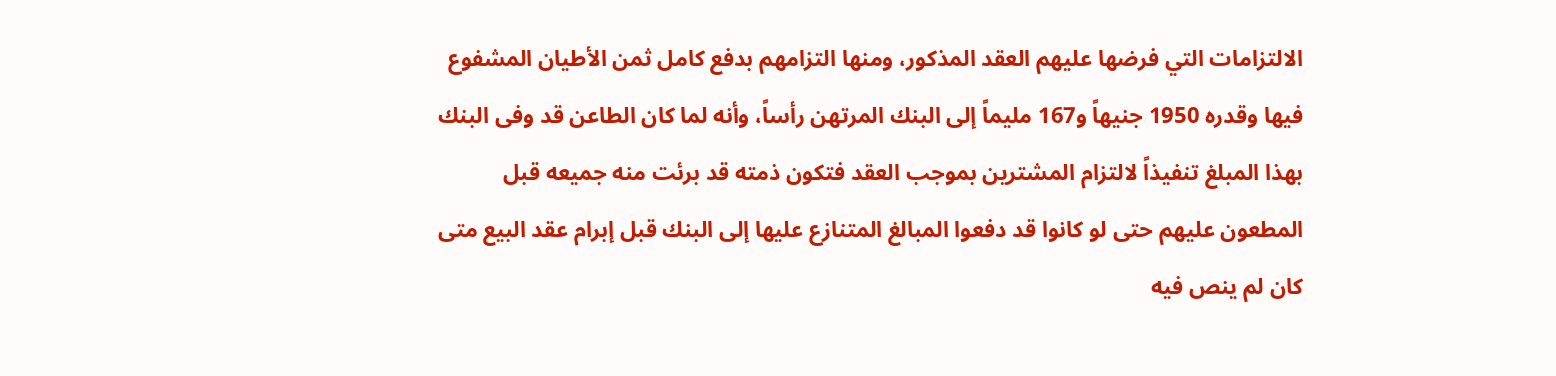الالتزامات التي فرضها عليهم العقد المذكور، ومنها التزامهم بدفع كامل ثمن الأطيان المشفوع فيها وقدره 1950 جنيهاً و167 مليماً إلى البنك المرتهن رأساً، وأنه لما كان الطاعن قد وفى البنك بهذا المبلغ تنفيذاً لالتزام المشترين بموجب العقد فتكون ذمته قد برئت منه جميعه قبل المطعون عليهم حتى لو كانوا قد دفعوا المبالغ المتنازع عليها إلى البنك قبل إبرام عقد البيع متى كان لم ينص فيه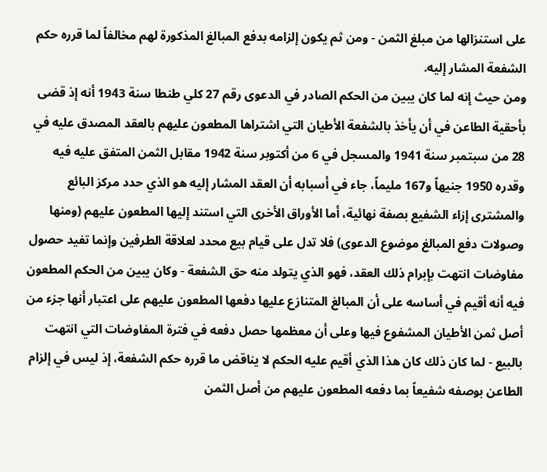على استنزالها من مبلغ الثمن - ومن ثم يكون إلزامه بدفع المبالغ المذكورة لهم مخالفاً لما قرره حكم الشفعة المشار إليه.
ومن حيث إنه لما كان يبين من الحكم الصادر في الدعوى رقم 27 كلي طنطا سنة 1943 أنه إذ قضى بأحقية الطاعن في أن يأخذ بالشفعة الأطيان التي اشتراها المطعون عليهم بالعقد المصدق عليه في 28 من سبتمبر سنة 1941 والمسجل في 6 من أكتوبر سنة 1942 مقابل الثمن المتفق عليه فيه وقدره 1950 جنيهاً و167 مليماً، جاء في أسبابه أن العقد المشار إليه هو الذي حدد مركز البائع والمشترى إزاء الشفيع بصفة نهائية، أما الأوراق الأخرى التي استند إليها المطعون عليهم (ومنها وصولات دفع المبالغ موضوع الدعوى) فلا تدل على قيام بيع محدد لعلاقة الطرفين وإنما تفيد حصول مفاوضات انتهت بإبرام ذلك العقد، فهو الذي يتولد منه حق الشفعة - وكان يبين من الحكم المطعون فيه أنه أقيم في أساسه على أن المبالغ المتنازع عليها دفعها المطعون عليهم على اعتبار أنها جزء من أصل ثمن الأطيان المشفوع فيها وعلى أن معظمها حصل دفعه في فترة المفاوضات التي انتهت بالبيع - لما كان ذلك كان هذا الذي أقيم عليه الحكم لا يناقض ما قرره حكم الشفعة، إذ ليس في إلزام الطاعن بوصفه شفيعاً بما دفعه المطعون عليهم من أصل الثمن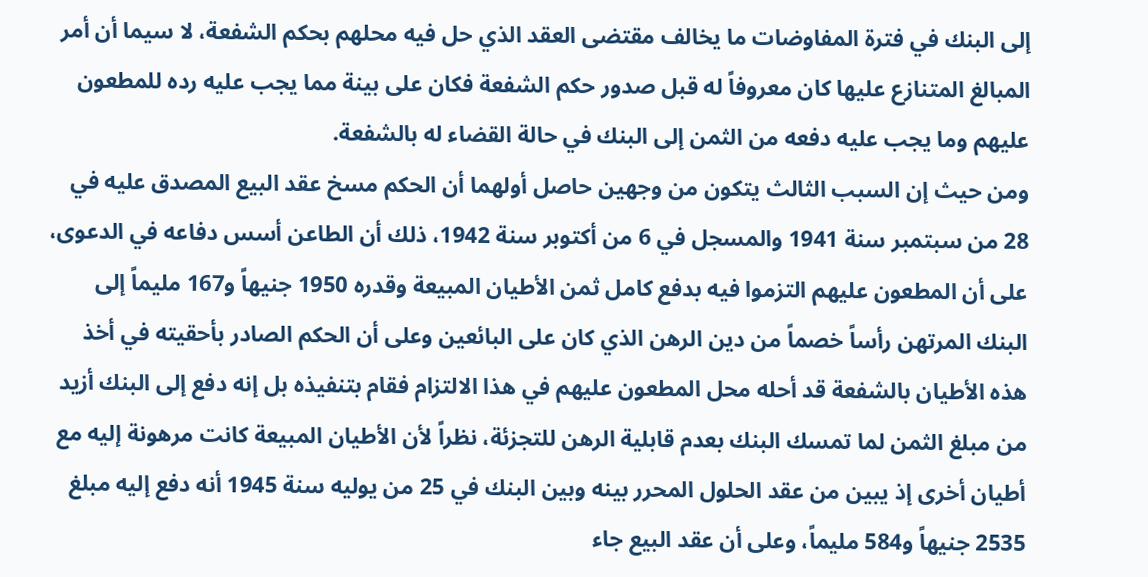إلى البنك في فترة المفاوضات ما يخالف مقتضى العقد الذي حل فيه محلهم بحكم الشفعة، لا سيما أن أمر المبالغ المتنازع عليها كان معروفاً له قبل صدور حكم الشفعة فكان على بينة مما يجب عليه رده للمطعون عليهم وما يجب عليه دفعه من الثمن إلى البنك في حالة القضاء له بالشفعة.
ومن حيث إن السبب الثالث يتكون من وجهين حاصل أولهما أن الحكم مسخ عقد البيع المصدق عليه في 28 من سبتمبر سنة 1941 والمسجل في 6 من أكتوبر سنة 1942، ذلك أن الطاعن أسس دفاعه في الدعوى، على أن المطعون عليهم التزموا فيه بدفع كامل ثمن الأطيان المبيعة وقدره 1950 جنيهاً و167 مليماً إلى البنك المرتهن رأساً خصماً من دين الرهن الذي كان على البائعين وعلى أن الحكم الصادر بأحقيته في أخذ هذه الأطيان بالشفعة قد أحله محل المطعون عليهم في هذا الالتزام فقام بتنفيذه بل إنه دفع إلى البنك أزيد من مبلغ الثمن لما تمسك البنك بعدم قابلية الرهن للتجزئة، نظراً لأن الأطيان المبيعة كانت مرهونة إليه مع أطيان أخرى إذ يبين من عقد الحلول المحرر بينه وبين البنك في 25 من يوليه سنة 1945 أنه دفع إليه مبلغ 2535 جنيهاً و584 مليماً، وعلى أن عقد البيع جاء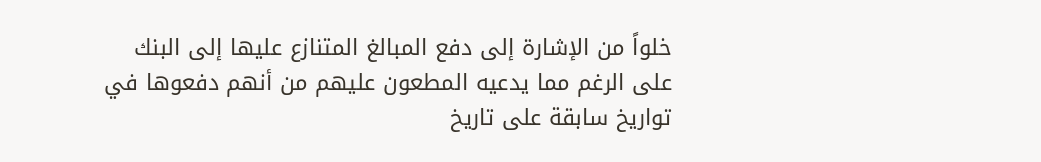خلواً من الإشارة إلى دفع المبالغ المتنازع عليها إلى البنك على الرغم مما يدعيه المطعون عليهم من أنهم دفعوها في تواريخ سابقة على تاريخ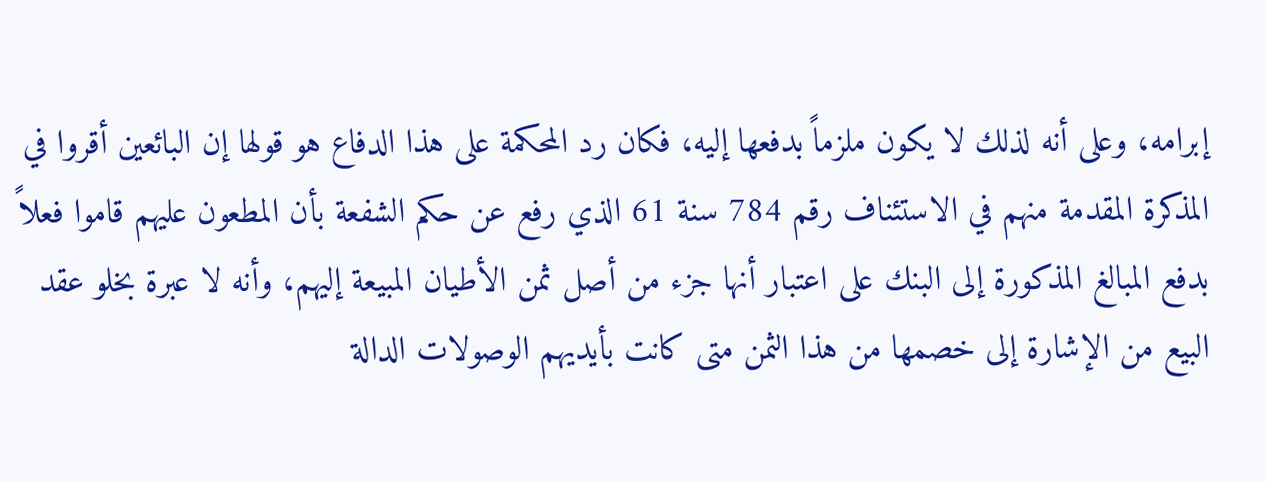إبرامه، وعلى أنه لذلك لا يكون ملزماً بدفعها إليه، فكان رد المحكمة على هذا الدفاع هو قولها إن البائعين أقروا في المذكرة المقدمة منهم في الاستئناف رقم 784 سنة 61 الذي رفع عن حكم الشفعة بأن المطعون عليهم قاموا فعلاً بدفع المبالغ المذكورة إلى البنك على اعتبار أنها جزء من أصل ثمن الأطيان المبيعة إليهم، وأنه لا عبرة بخلو عقد البيع من الإشارة إلى خصمها من هذا الثمن متى كانت بأيديهم الوصولات الدالة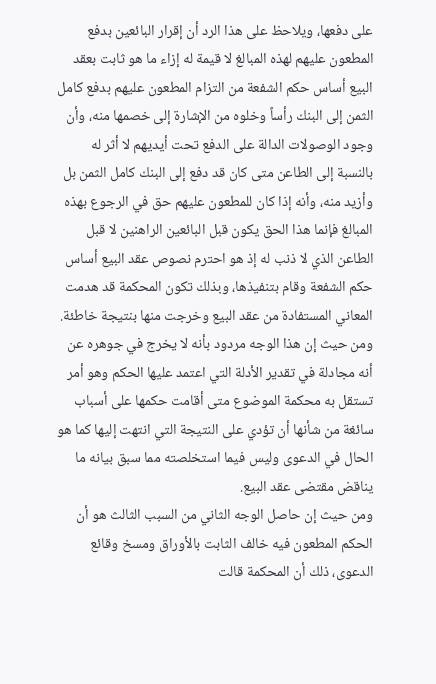على دفعها، ويلاحظ على هذا الرد أن إقرار البائعين بدفع المطعون عليهم لهذه المبالغ لا قيمة له إزاء ما هو ثابت بعقد البيع أساس حكم الشفعة من التزام المطعون عليهم بدفع كامل الثمن إلى البنك رأساً وخلوه من الإشارة إلى خصمها منه، وأن وجود الوصولات الدالة على الدفع تحت أيديهم لا أثر له بالنسبة إلى الطاعن متى كان قد دفع إلى البنك كامل الثمن بل وأزيد منه، وأنه إذا كان للمطعون عليهم حق في الرجوع بهذه المبالغ فإنما هذا الحق يكون قبل البائعين الراهنين لا قبل الطاعن الذي لا ذنب له إذ هو احترم نصوص عقد البيع أساس حكم الشفعة وقام بتنفيذها، وبذلك تكون المحكمة قد هدمت المعاني المستفادة من عقد البيع وخرجت منها بنتيجة خاطئة.
ومن حيث إن هذا الوجه مردود بأنه لا يخرج في جوهره عن أنه مجادلة في تقدير الأدلة التي اعتمد عليها الحكم وهو أمر تستقل به محكمة الموضوع متى أقامت حكمها على أسباب سائغة من شأنها أن تؤدي على النتيجة التي انتهت إليها كما هو الحال في الدعوى وليس فيما استخلصته مما سبق بيانه ما يناقض مقتضى عقد البيع.
ومن حيث إن حاصل الوجه الثاني من السبب الثالث هو أن الحكم المطعون فيه خالف الثابت بالأوراق ومسخ وقائع الدعوى، ذلك أن المحكمة قالت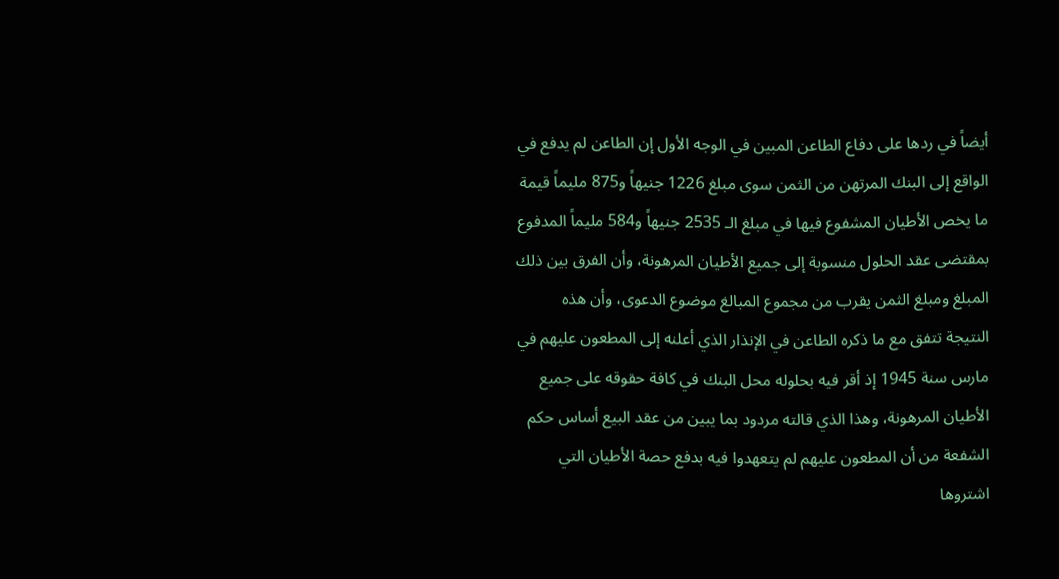أيضاً في ردها على دفاع الطاعن المبين في الوجه الأول إن الطاعن لم يدفع في الواقع إلى البنك المرتهن من الثمن سوى مبلغ 1226 جنيهاً و875 مليماً قيمة ما يخص الأطيان المشفوع فيها في مبلغ الـ 2535 جنيهاً و584 مليماً المدفوع بمقتضى عقد الحلول منسوبة إلى جميع الأطيان المرهونة، وأن الفرق بين ذلك المبلغ ومبلغ الثمن يقرب من مجموع المبالغ موضوع الدعوى، وأن هذه النتيجة تتفق مع ما ذكره الطاعن في الإنذار الذي أعلنه إلى المطعون عليهم في مارس سنة 1945 إذ أقر فيه بحلوله محل البنك في كافة حقوقه على جميع الأطيان المرهونة، وهذا الذي قالته مردود بما يبين من عقد البيع أساس حكم الشفعة من أن المطعون عليهم لم يتعهدوا فيه بدفع حصة الأطيان التي اشتروها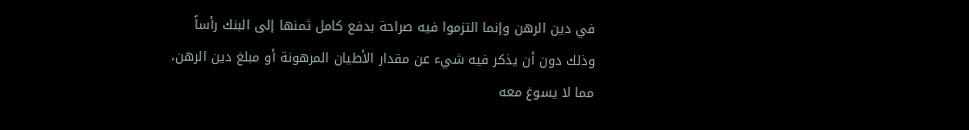في دين الرهن وإنما التزموا فيه صراحة بدفع كامل ثمنها إلى البنك رأساً وذلك دون أن يذكر فيه شيء عن مقدار الأطيان المرهونة أو مبلغ دين الرهن، مما لا يسوغ معه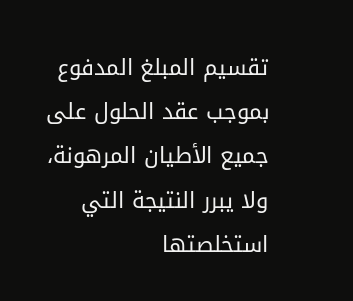تقسيم المبلغ المدفوع بموجب عقد الحلول على جميع الأطيان المرهونة، ولا يبرر النتيجة التي استخلصتها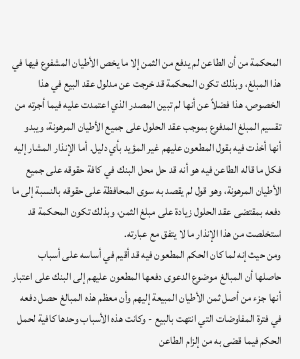المحكمة من أن الطاعن لم يدفع من الثمن إلا ما يخص الأطيان المشفوع فيها في هذا المبلغ، وبذلك تكون المحكمة قد خرجت عن مدلول عقد البيع في هذا الخصوص، هذا فضلاً عن أنها لم تبين المصدر الذي اعتمدت عليه فيما أجرته من تقسيم المبلغ المدفوع بموجب عقد الحلول على جميع الأطيان المرهونة، ويبدو أنها أخذت فيه بقول المطعون عليهم غير المؤيد بأي دليل. أما الإنذار المشار إليه فكل ما قاله الطاعن فيه هو أنه قد حل محل البنك في كافة حقوقه على جميع الأطيان المرهونة، وهو قول لم يقصد به سوى المحافظة على حقوقه بالنسبة إلى ما دفعه بمقتضى عقد الحلول زيادة على مبلغ الثمن، وبذلك تكون المحكمة قد استخلصت من هذا الإنذار ما لا يتفق مع عبارته.
ومن حيث إنه لما كان الحكم المطعون فيه قد أقيم في أساسه على أسباب حاصلها أن المبالغ موضوع الدعوى دفعها المطعون عليهم إلى البنك على اعتبار أنها جزء من أصل ثمن الأطيان المبيعة إليهم وأن معظم هذه المبالغ حصل دفعه في فترة المفاوضات التي انتهت بالبيع - وكانت هذه الأسباب وحدها كافية لحمل الحكم فيما قضى به من إلزام الطاعن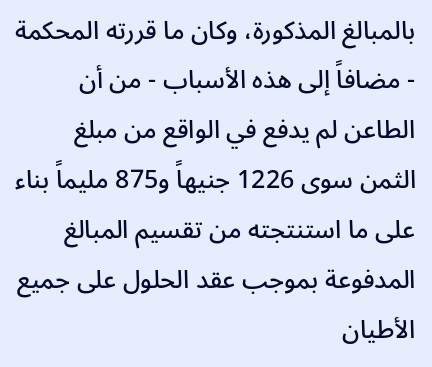بالمبالغ المذكورة، وكان ما قررته المحكمة - مضافاً إلى هذه الأسباب - من أن الطاعن لم يدفع في الواقع من مبلغ الثمن سوى 1226 جنيهاً و875 مليماً بناء على ما استنتجته من تقسيم المبالغ المدفوعة بموجب عقد الحلول على جميع الأطيان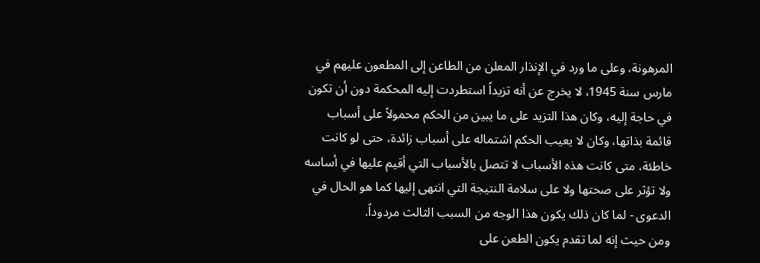المرهونة، وعلى ما ورد في الإنذار المعلن من الطاعن إلى المطعون عليهم في مارس سنة 1945، لا يخرج عن أنه تزيداً استطردت إليه المحكمة دون أن تكون في حاجة إليه، وكان هذا التزيد على ما يبين من الحكم محمولاً على أسباب قائمة بذاتها، وكان لا يعيب الحكم اشتماله على أسباب زائدة، حتى لو كانت خاطئة، متى كانت هذه الأسباب لا تتصل بالأسباب التي أقيم عليها في أساسه ولا تؤثر على صحتها ولا على سلامة النتيجة التي انتهى إليها كما هو الحال في الدعوى - لما كان ذلك يكون هذا الوجه من السبب الثالث مردوداً.
ومن حيث إنه لما تقدم يكون الطعن على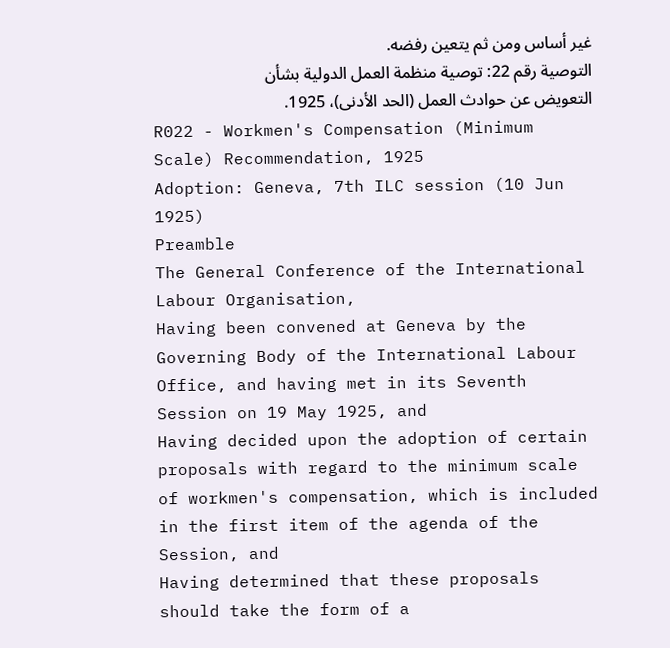غير أساس ومن ثم يتعين رفضه.
التوصية رقم 22: توصية منظمة العمل الدولية بشأن التعويض عن حوادث العمل (الحد الأدنى)، 1925.
R022 - Workmen's Compensation (Minimum Scale) Recommendation, 1925
Adoption: Geneva, 7th ILC session (10 Jun 1925)
Preamble
The General Conference of the International Labour Organisation,
Having been convened at Geneva by the Governing Body of the International Labour Office, and having met in its Seventh Session on 19 May 1925, and
Having decided upon the adoption of certain proposals with regard to the minimum scale of workmen's compensation, which is included in the first item of the agenda of the Session, and
Having determined that these proposals should take the form of a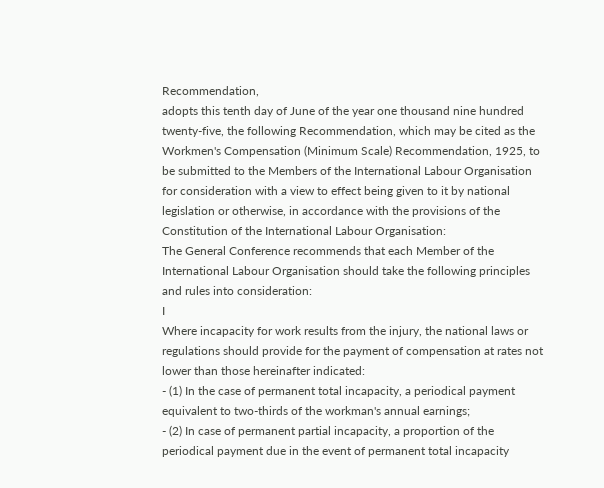Recommendation,
adopts this tenth day of June of the year one thousand nine hundred twenty-five, the following Recommendation, which may be cited as the Workmen's Compensation (Minimum Scale) Recommendation, 1925, to be submitted to the Members of the International Labour Organisation for consideration with a view to effect being given to it by national legislation or otherwise, in accordance with the provisions of the Constitution of the International Labour Organisation:
The General Conference recommends that each Member of the International Labour Organisation should take the following principles and rules into consideration:
I
Where incapacity for work results from the injury, the national laws or regulations should provide for the payment of compensation at rates not lower than those hereinafter indicated:
- (1) In the case of permanent total incapacity, a periodical payment equivalent to two-thirds of the workman's annual earnings;
- (2) In case of permanent partial incapacity, a proportion of the periodical payment due in the event of permanent total incapacity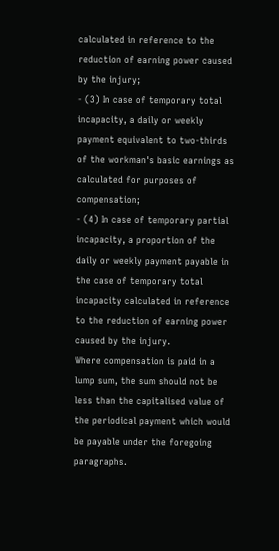calculated in reference to the reduction of earning power caused by the injury;
- (3) In case of temporary total incapacity, a daily or weekly payment equivalent to two-thirds of the workman's basic earnings as calculated for purposes of compensation;
- (4) In case of temporary partial incapacity, a proportion of the daily or weekly payment payable in the case of temporary total incapacity calculated in reference to the reduction of earning power caused by the injury.
Where compensation is paid in a lump sum, the sum should not be less than the capitalised value of the periodical payment which would be payable under the foregoing paragraphs.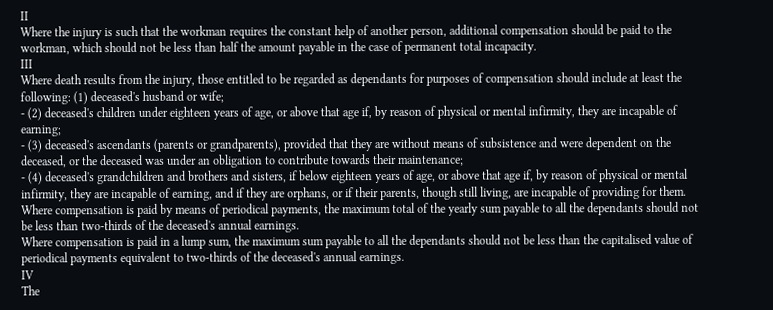II
Where the injury is such that the workman requires the constant help of another person, additional compensation should be paid to the workman, which should not be less than half the amount payable in the case of permanent total incapacity.
III
Where death results from the injury, those entitled to be regarded as dependants for purposes of compensation should include at least the following: (1) deceased's husband or wife;
- (2) deceased's children under eighteen years of age, or above that age if, by reason of physical or mental infirmity, they are incapable of earning;
- (3) deceased's ascendants (parents or grandparents), provided that they are without means of subsistence and were dependent on the deceased, or the deceased was under an obligation to contribute towards their maintenance;
- (4) deceased's grandchildren and brothers and sisters, if below eighteen years of age, or above that age if, by reason of physical or mental infirmity, they are incapable of earning, and if they are orphans, or if their parents, though still living, are incapable of providing for them.
Where compensation is paid by means of periodical payments, the maximum total of the yearly sum payable to all the dependants should not be less than two-thirds of the deceased's annual earnings.
Where compensation is paid in a lump sum, the maximum sum payable to all the dependants should not be less than the capitalised value of periodical payments equivalent to two-thirds of the deceased's annual earnings.
IV
The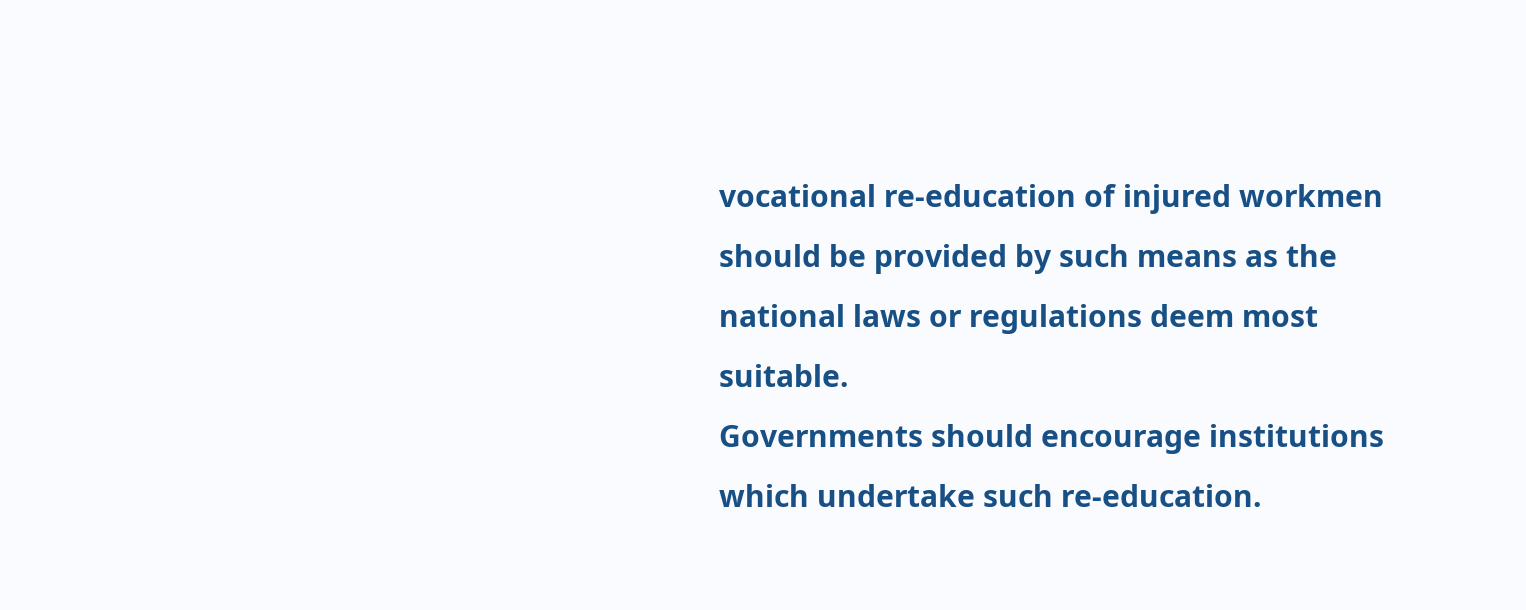vocational re-education of injured workmen should be provided by such means as the national laws or regulations deem most suitable.
Governments should encourage institutions which undertake such re-education.